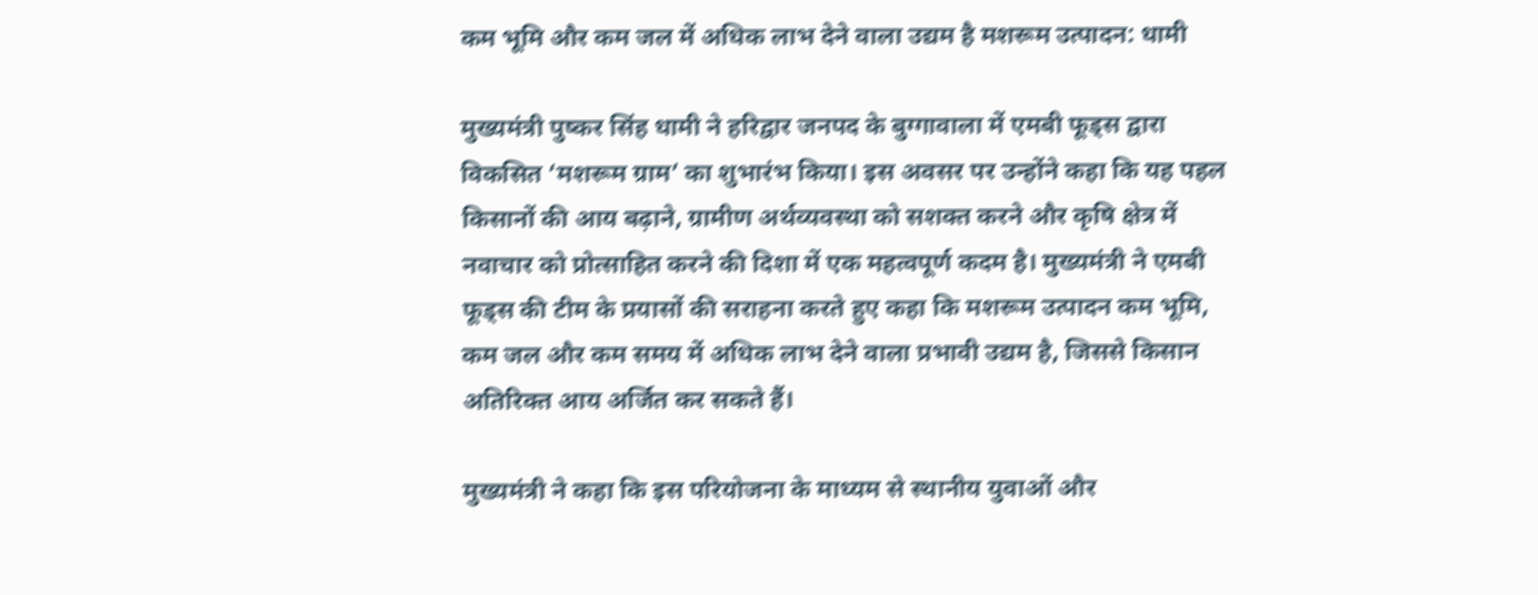कम भूमि और कम जल में अधिक लाभ देने वाला उद्यम है मशरूम उत्पादन: धामी

मुख्यमंत्री पुष्कर सिंह धामी ने हरिद्वार जनपद के बुग्गावाला में एमबी फूड्स द्वारा विकसित ‘मशरूम ग्राम’ का शुभारंभ किया। इस अवसर पर उन्होंने कहा कि यह पहल किसानों की आय बढ़ाने, ग्रामीण अर्थव्यवस्था को सशक्त करने और कृषि क्षेत्र में नवाचार को प्रोत्साहित करने की दिशा में एक महत्वपूर्ण कदम है। मुख्यमंत्री ने एमबी फूड्स की टीम के प्रयासों की सराहना करते हुए कहा कि मशरूम उत्पादन कम भूमि, कम जल और कम समय में अधिक लाभ देने वाला प्रभावी उद्यम है, जिससे किसान अतिरिक्त आय अर्जित कर सकते हैं।

मुख्यमंत्री ने कहा कि इस परियोजना के माध्यम से स्थानीय युवाओं और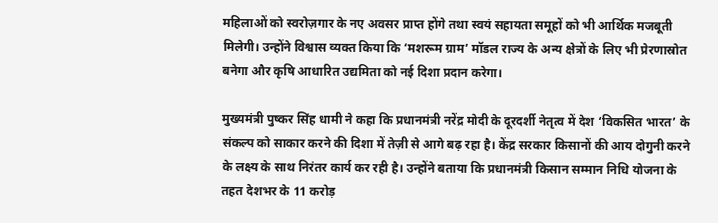महिलाओं को स्वरोज़गार के नए अवसर प्राप्त होंगे तथा स्वयं सहायता समूहों को भी आर्थिक मजबूती मिलेगी। उन्होंने विश्वास व्यक्त किया कि ‘मशरूम ग्राम’ मॉडल राज्य के अन्य क्षेत्रों के लिए भी प्रेरणास्रोत बनेगा और कृषि आधारित उद्यमिता को नई दिशा प्रदान करेगा।

मुख्यमंत्री पुष्कर सिंह धामी ने कहा कि प्रधानमंत्री नरेंद्र मोदी के दूरदर्शी नेतृत्व में देश ‘विकसित भारत’ के संकल्प को साकार करने की दिशा में तेज़ी से आगे बढ़ रहा है। केंद्र सरकार किसानों की आय दोगुनी करने के लक्ष्य के साथ निरंतर कार्य कर रही है। उन्होंने बताया कि प्रधानमंत्री किसान सम्मान निधि योजना के तहत देशभर के 11 करोड़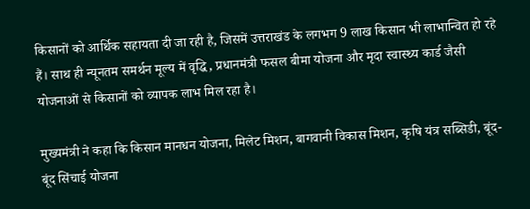किसानों को आर्थिक सहायता दी जा रही है, जिसमें उत्तराखंड के लगभग 9 लाख किसान भी लाभान्वित हो रहे हैं। साथ ही न्यूनतम समर्थन मूल्य में वृद्धि, प्रधानमंत्री फसल बीमा योजना और मृदा स्वास्थ्य कार्ड जैसी योजनाओं से किसानों को व्यापक लाभ मिल रहा है।

मुख्यमंत्री ने कहा कि किसान मानधन योजना, मिलेट मिशन, बागवानी विकास मिशन, कृषि यंत्र सब्सिडी, बूंद-बूंद सिंचाई योजना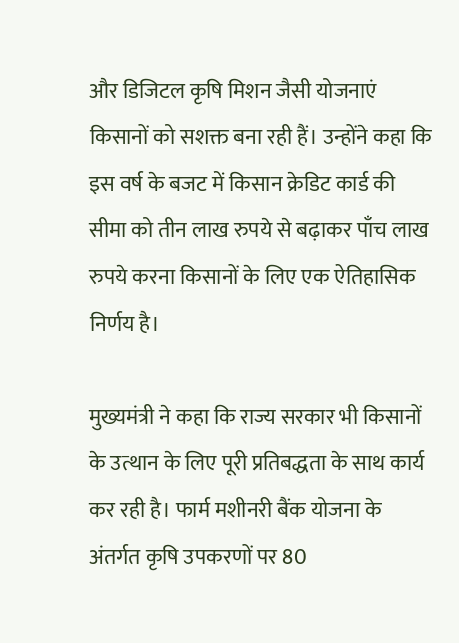और डिजिटल कृषि मिशन जैसी योजनाएं किसानों को सशक्त बना रही हैं। उन्होंने कहा कि इस वर्ष के बजट में किसान क्रेडिट कार्ड की सीमा को तीन लाख रुपये से बढ़ाकर पाँच लाख रुपये करना किसानों के लिए एक ऐतिहासिक निर्णय है।

मुख्यमंत्री ने कहा कि राज्य सरकार भी किसानों के उत्थान के लिए पूरी प्रतिबद्धता के साथ कार्य कर रही है। फार्म मशीनरी बैंक योजना के अंतर्गत कृषि उपकरणों पर 80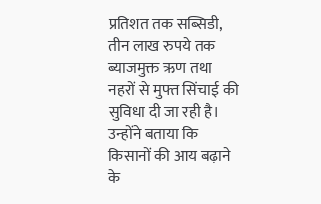प्रतिशत तक सब्सिडी, तीन लाख रुपये तक ब्याजमुक्त ऋण तथा नहरों से मुफ्त सिंचाई की सुविधा दी जा रही है। उन्होंने बताया कि किसानों की आय बढ़ाने के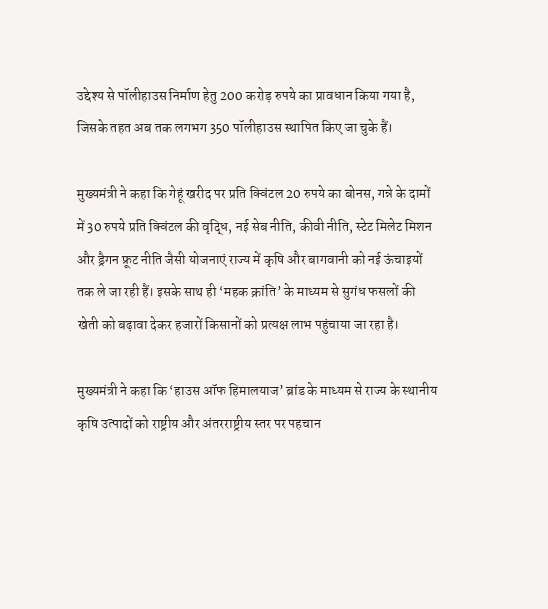उद्देश्य से पॉलीहाउस निर्माण हेतु 200 करोड़ रुपये का प्रावधान किया गया है, जिसके तहत अब तक लगभग 350 पॉलीहाउस स्थापित किए जा चुके हैं।

मुख्यमंत्री ने कहा कि गेहूं खरीद पर प्रति क्विंटल 20 रुपये का बोनस, गन्ने के दामों में 30 रुपये प्रति क्विंटल की वृद्धि, नई सेब नीति, कीवी नीति, स्टेट मिलेट मिशन और ड्रैगन फ्रूट नीति जैसी योजनाएं राज्य में कृषि और बागवानी को नई ऊंचाइयों तक ले जा रही हैं। इसके साथ ही ‘महक क्रांति’ के माध्यम से सुगंध फसलों की खेती को बढ़ावा देकर हजारों किसानों को प्रत्यक्ष लाभ पहुंचाया जा रहा है।

मुख्यमंत्री ने कहा कि ‘हाउस ऑफ हिमालयाज’ ब्रांड के माध्यम से राज्य के स्थानीय कृषि उत्पादों को राष्ट्रीय और अंतरराष्ट्रीय स्तर पर पहचान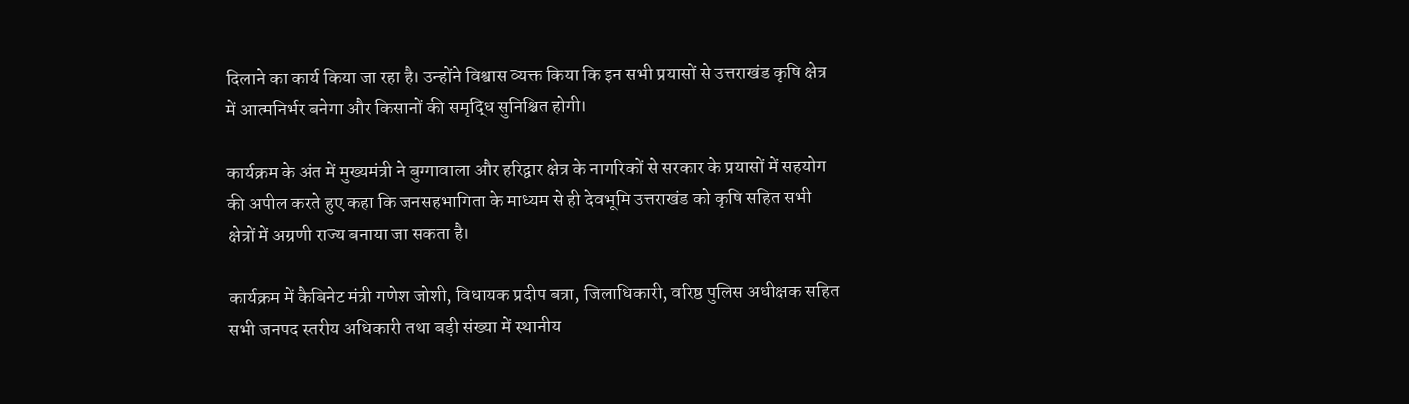दिलाने का कार्य किया जा रहा है। उन्होंने विश्वास व्यक्त किया कि इन सभी प्रयासों से उत्तराखंड कृषि क्षेत्र में आत्मनिर्भर बनेगा और किसानों की समृद्धि सुनिश्चित होगी।

कार्यक्रम के अंत में मुख्यमंत्री ने बुग्गावाला और हरिद्वार क्षेत्र के नागरिकों से सरकार के प्रयासों में सहयोग की अपील करते हुए कहा कि जनसहभागिता के माध्यम से ही देवभूमि उत्तराखंड को कृषि सहित सभी क्षेत्रों में अग्रणी राज्य बनाया जा सकता है।

कार्यक्रम में कैबिनेट मंत्री गणेश जोशी, विधायक प्रदीप बत्रा, जिलाधिकारी, वरिष्ठ पुलिस अधीक्षक सहित सभी जनपद स्तरीय अधिकारी तथा बड़ी संख्या में स्थानीय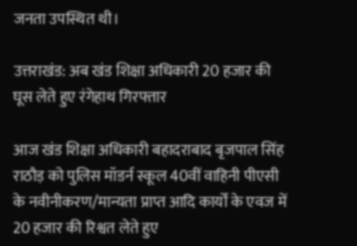जनता उपस्थित थी।

उत्तराखंड: अब खंड शिक्षा अधिकारी 20 हजार की घूस लेते हुए रंगेहाथ गिरफ्तार

आज खंड शिक्षा अधिकारी बहादराबाद बृजपाल सिंह राठौड़ को पुलिस मॉडर्न स्कूल 40वीं वाहिनी पीएसी के नवीनीकरण/मान्यता प्राप्त आदि कार्यों के एवज में 20 हजार की रिश्वत लेते हुए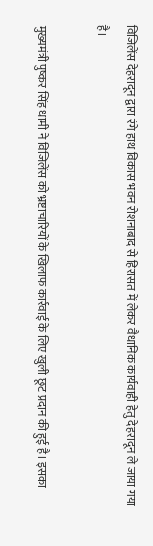विजिलेंस देहरादून द्वारा रंगे हाथ विकास भवन रोशनाबाद से हिरासत में लेकर वैधानिक कार्यवाही हेतु देहरादून ले जाया गया है।

मुख्यमंत्री पुष्कर सिंह धामी ने विजिलेंस को भ्रष्टाचारियों के खिलाफ कार्रवाई के लिए खुली छूट प्रदान की हुई है। इसका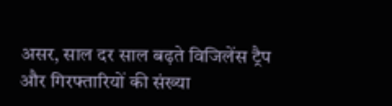असर, साल दर साल बढ़ते विजिलेंस ट्रैप और गिरफ्तारियों की संख्या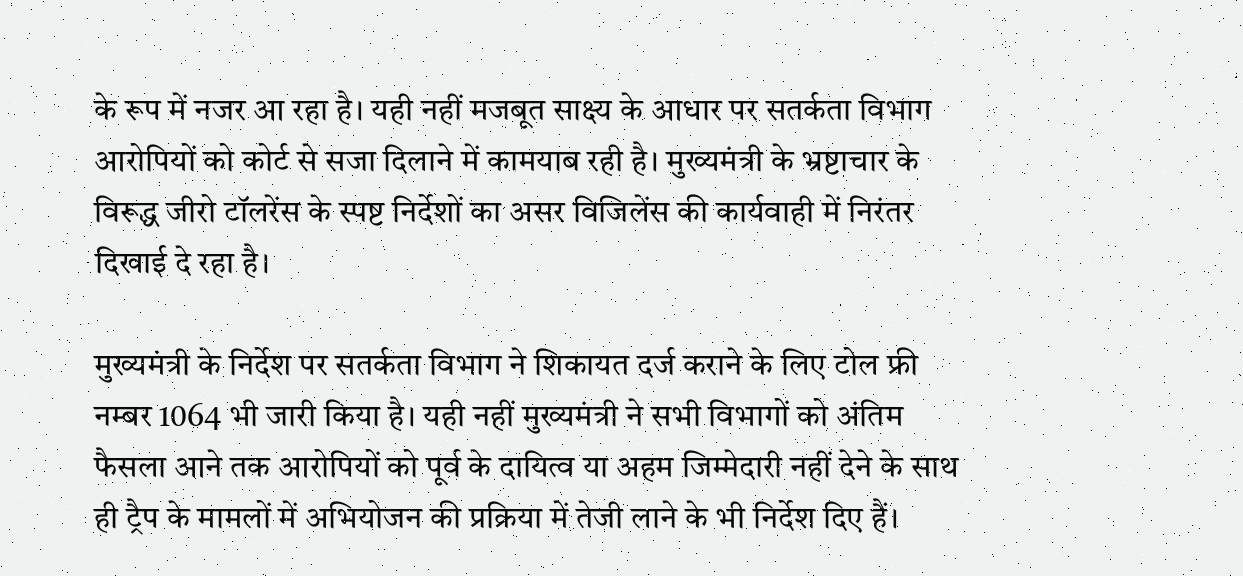के रूप में नजर आ रहा है। यही नहीं मजबूत साक्ष्य के आधार पर सतर्कता विभाग आरोपियों को कोर्ट से सजा दिलाने में कामयाब रही है। मुख्यमंत्री के भ्रष्टाचार के विरूद्ध जीरो टॉलरेंस के स्पष्ट निर्देशों का असर विजिलेंस की कार्यवाही में निरंतर दिखाई दे रहा है।

मुख्यमंत्री के निर्देश पर सतर्कता विभाग ने शिकायत दर्ज कराने के लिए टोल फ्री नम्बर 1064 भी जारी किया है। यही नहीं मुख्यमंत्री ने सभी विभागों को अंतिम फैसला आने तक आरोपियों को पूर्व के दायित्व या अहम जिम्मेदारी नहीं देने के साथ ही ट्रैप के मामलों में अभियोजन की प्रक्रिया में तेजी लाने के भी निर्देश दिए हैं।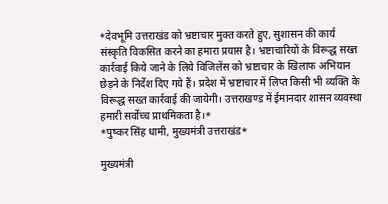*देवभूमि उत्तराखंड को भ्रष्टाचार मुक्त करते हुए, सुशासन की कार्य संस्कृति विकसित करने का हमारा प्रयास है। भ्रष्टाचारियों के विरूद्ध सख्त कार्रवाई किये जाने के लिये विजिलेंस को भ्रष्टाचार के खिलाफ अभियान छेड़ने के निर्देश दिए गये हैं। प्रदेश में भ्रष्टाचार में लिप्त किसी भी व्यक्ति के विरूद्ध सख्त कार्रवाई की जायेगी। उत्तराखण्ड में ईमानदार शासन व्यवस्था हमारी सर्वोच्च प्राथमिकता है।*
*पुष्कर सिंह धामी, मुख्यमंत्री उत्तराखंड*

मुख्यमंत्री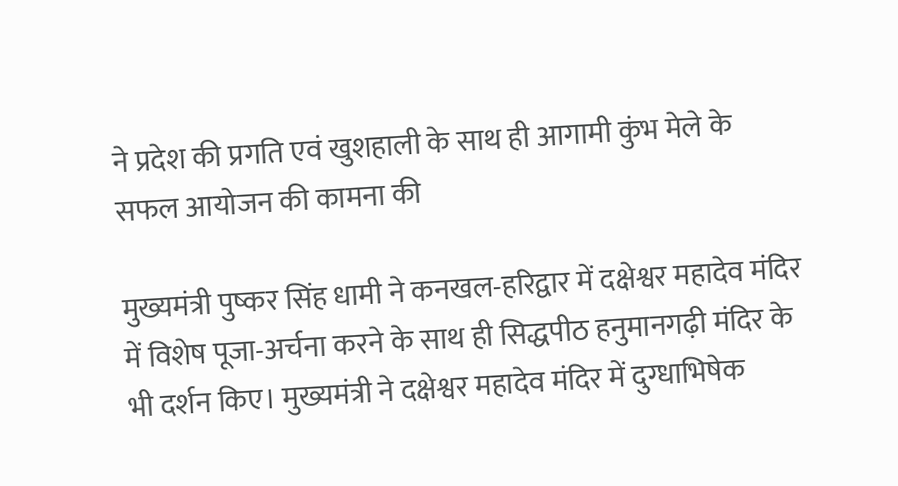ने प्रदेश की प्रगति एवं खुशहाली के साथ ही आगामी कुंभ मेले के सफल आयोजन की कामना की

मुख्यमंत्री पुष्कर सिंह धामी ने कनखल-हरिद्वार में दक्षेश्वर महादेव मंदिर में विशेष पूजा-अर्चना करने के साथ ही सिद्धपीठ हनुमानगढ़ी मंदिर के भी दर्शन किए। मुख्यमंत्री ने दक्षेश्वर महादेव मंदिर में दुग्धाभिषेक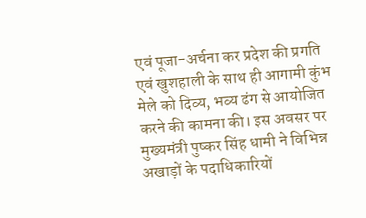एवं पूजा-अर्चना कर प्रदेश की प्रगति एवं खुशहाली के साथ ही आगामी कुंभ मेले को दिव्य, भव्य ढंग से आयोजित करने की कामना की। इस अवसर पर मुख्यमंत्री पुष्कर सिंह धामी ने विभिन्न अखाड़ों के पदाधिकारियों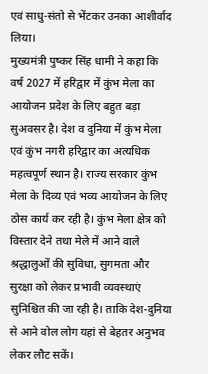एवं साधु-संतो से भेंटकर उनका आशीर्वाद लिया।
मुख्यमंत्री पुष्कर सिंह धामी ने कहा कि वर्ष 2027 में हरिद्वार में कुंभ मेला का आयोजन प्रदेश के लिए बहुत बड़ा सुअवसर है। देश व दुनिया में कुंभ मेला एवं कुंभ नगरी हरिद्वार का अत्यधिक महत्वपूर्ण स्थान है। राज्य सरकार कुंभ मेला के दिव्य एवं भव्य आयोजन के लिए ठोस कार्य कर रही है। कुंभ मेला क्षेत्र को विस्तार देने तथा मेले में आने वाले श्रद्धालुओं की सुविधा, सुगमता और सुरक्षा को लेकर प्रभावी व्यवस्थाएं सुनिश्चित की जा रही है। ताकि देश-दुनिया से आने वोल लोग यहां से बेहतर अनुभव लेकर लौट सकें।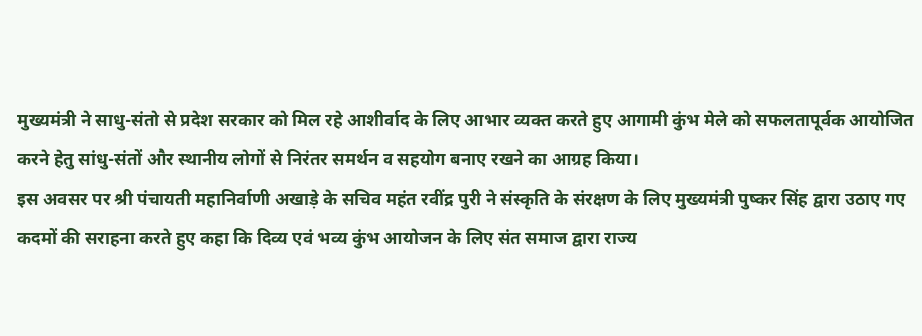मुख्यमंत्री ने साधु-संतो से प्रदेश सरकार को मिल रहे आशीर्वाद के लिए आभार व्यक्त करते हुए आगामी कुंभ मेले को सफलतापूर्वक आयोजित करने हेतु सांधु-संतों और स्थानीय लोगों से निरंतर समर्थन व सहयोग बनाए रखने का आग्रह किया।
इस अवसर पर श्री पंचायती महानिर्वाणी अखाड़े के सचिव महंत रवींद्र पुरी ने संस्कृति के संरक्षण के लिए मुख्यमंत्री पुष्कर सिंह द्वारा उठाए गए कदमों की सराहना करते हुए कहा कि दिव्य एवं भव्य कुंभ आयोजन के लिए संत समाज द्वारा राज्य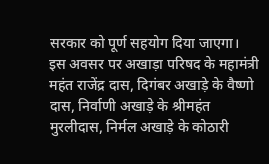सरकार को पूर्ण सहयोग दिया जाएगा।
इस अवसर पर अखाड़ा परिषद के महामंत्री महंत राजेंद्र दास, दिगंबर अखाड़े के वैष्णो दास, निर्वाणी अखाड़े के श्रीमहंत मुरलीदास, निर्मल अखाड़े के कोठारी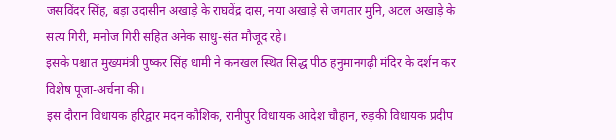जसविंदर सिंह, बड़ा उदासीन अखाड़े के राघवेंद्र दास, नया अखाड़े से जगतार मुनि, अटल अखाड़े के सत्य गिरी, मनोज गिरी सहित अनेक साधु-संत मौजूद रहे।
इसके पश्चात मुख्यमंत्री पुष्कर सिंह धामी ने कनखल स्थित सिद्ध पीठ हनुमानगढ़ी मंदिर के दर्शन कर विशेष पूजा-अर्चना की।
इस दौरान विधायक हरिद्वार मदन कौशिक, रानीपुर विधायक आदेश चौहान, रुड़की विधायक प्रदीप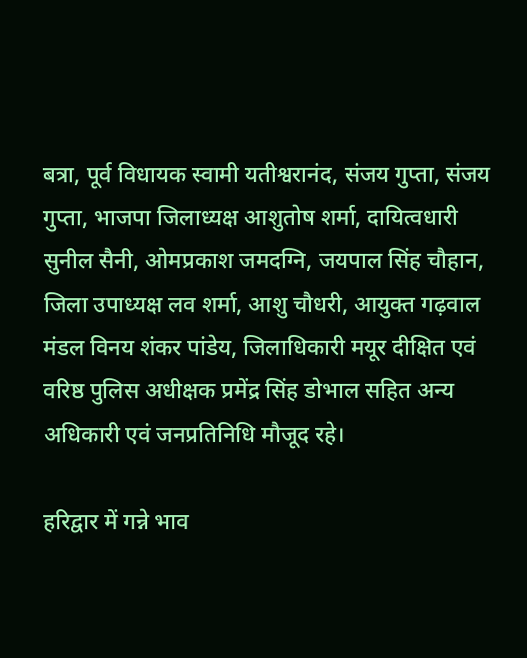बत्रा, पूर्व विधायक स्वामी यतीश्वरानंद, संजय गुप्ता, संजय गुप्ता, भाजपा जिलाध्यक्ष आशुतोष शर्मा, दायित्वधारी सुनील सैनी, ओमप्रकाश जमदग्नि, जयपाल सिंह चौहान, जिला उपाध्यक्ष लव शर्मा, आशु चौधरी, आयुक्त गढ़वाल मंडल विनय शंकर पांडेय, जिलाधिकारी मयूर दीक्षित एवं वरिष्ठ पुलिस अधीक्षक प्रमेंद्र सिंह डोभाल सहित अन्य अधिकारी एवं जनप्रतिनिधि मौजूद रहे।

हरिद्वार में गन्ने भाव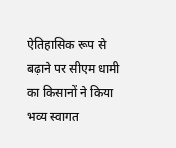ऐतिहासिक रूप से बढ़ाने पर सीएम धामी का किसानों ने किया भव्य स्वागत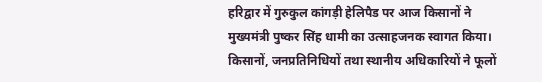हरिद्वार में गुरुकुल कांगड़ी हेलिपैड पर आज किसानों ने मुख्यमंत्री पुष्कर सिंह धामी का उत्साहजनक स्वागत किया। किसानों, जनप्रतिनिधियों तथा स्थानीय अधिकारियों ने फूलों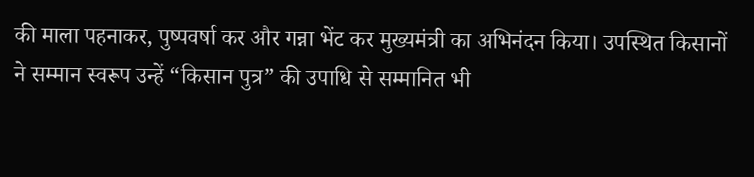की माला पहनाकर, पुष्पवर्षा कर और गन्ना भेंट कर मुख्यमंत्री का अभिनंदन किया। उपस्थित किसानों ने सम्मान स्वरूप उन्हें “किसान पुत्र” की उपाधि से सम्मानित भी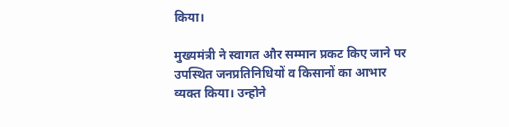किया।

मुख्यमंत्री ने स्वागत और सम्मान प्रकट किए जाने पर उपस्थित जनप्रतिनिधियों व किसानों का आभार व्यक्त किया। उन्होने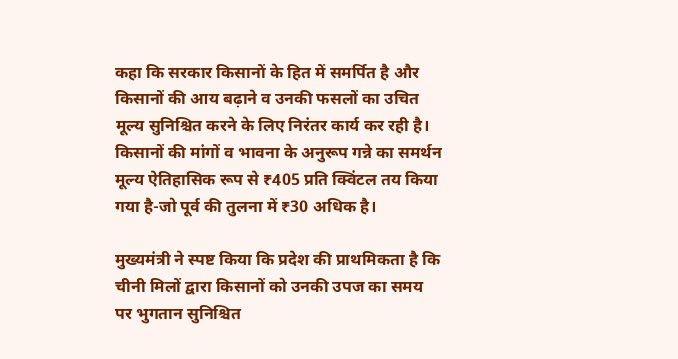कहा कि सरकार किसानों के हित में समर्पित है और किसानों की आय बढ़ाने व उनकी फसलों का उचित मूल्य सुनिश्चित करने के लिए निरंतर कार्य कर रही है। किसानों की मांगों व भावना के अनुरूप गन्ने का समर्थन मूल्य ऐतिहासिक रूप से ₹405 प्रति क्विंटल तय किया गया है-जो पूर्व की तुलना में ₹30 अधिक है।

मुख्यमंत्री ने स्पष्ट किया कि प्रदेश की प्राथमिकता है कि चीनी मिलों द्वारा किसानों को उनकी उपज का समय पर भुगतान सुनिश्चित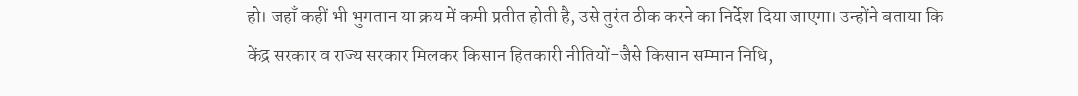हो। जहाँ कहीं भी भुगतान या क्रय में कमी प्रतीत होती है, उसे तुरंत ठीक करने का निर्देश दिया जाएगा। उन्होंने बताया कि केंद्र सरकार व राज्य सरकार मिलकर किसान हितकारी नीतियों-जैसे किसान सम्मान निधि,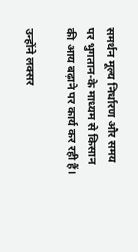समर्थन मूल्य निर्धारण और समय पर भुगतान-के माध्यम से किसान की आय बढ़ाने पर कार्य कर रही हैं।

उन्होंने लक्सर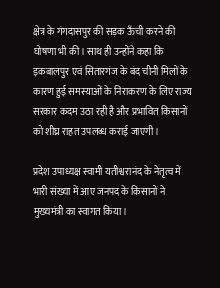क्षेत्र के गंगदासपुर की सड़क ऊँची करने की घोषणा भी की। साथ ही उन्होंने कहा कि इकबालपुर एवं सितारगंज के बंद चीनी मिलों के कारण हुई समस्याओं के निराकरण के लिए राज्य सरकार कदम उठा रही है और प्रभावित किसानों को शीघ्र राहत उपलब्ध कराई जाएगी।

प्रदेश उपाध्यक्ष स्वामी यतीश्वरानंद के नेतृत्व में भारी संख्या में आए जनपद के किसानों ने मुख्यमंत्री का स्वागत किया।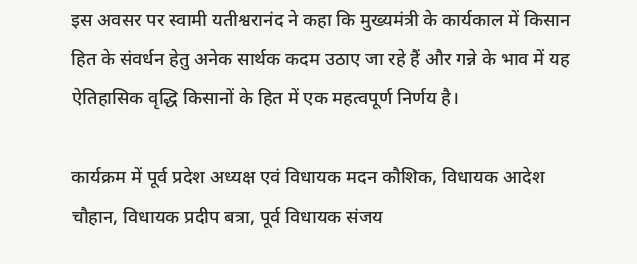इस अवसर पर स्वामी यतीश्वरानंद ने कहा कि मुख्यमंत्री के कार्यकाल में किसान हित के संवर्धन हेतु अनेक सार्थक कदम उठाए जा रहे हैं और गन्ने के भाव में यह ऐतिहासिक वृद्धि किसानों के हित में एक महत्वपूर्ण निर्णय है।

कार्यक्रम में पूर्व प्रदेश अध्यक्ष एवं विधायक मदन कौशिक, विधायक आदेश चौहान, विधायक प्रदीप बत्रा, पूर्व विधायक संजय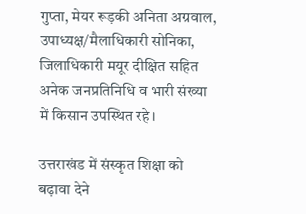गुप्ता, मेयर रूड़की अनिता अग्रवाल, उपाध्यक्ष/मैलाधिकारी सोनिका, जिलाधिकारी मयूर दीक्षित सहित अनेक जनप्रतिनिधि व भारी संख्या में किसान उपस्थित रहे।

उत्तराखंड में संस्कृत शिक्षा को बढ़ावा देने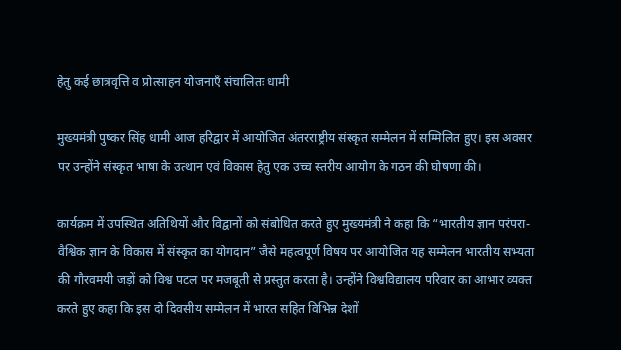हेतु कई छात्रवृत्ति व प्रोत्साहन योजनाएँ संचालितः धामी

मुख्यमंत्री पुष्कर सिंह धामी आज हरिद्वार में आयोजित अंतरराष्ट्रीय संस्कृत सम्मेलन में सम्मिलित हुए। इस अवसर पर उन्होंने संस्कृत भाषा के उत्थान एवं विकास हेतु एक उच्च स्तरीय आयोग के गठन की घोषणा की।

कार्यक्रम में उपस्थित अतिथियों और विद्वानों को संबोधित करते हुए मुख्यमंत्री ने कहा कि “भारतीय ज्ञान परंपरा- वैश्विक ज्ञान के विकास में संस्कृत का योगदान” जैसे महत्वपूर्ण विषय पर आयोजित यह सम्मेलन भारतीय सभ्यता की गौरवमयी जड़ों को विश्व पटल पर मजबूती से प्रस्तुत करता है। उन्होंने विश्वविद्यालय परिवार का आभार व्यक्त करते हुए कहा कि इस दो दिवसीय सम्मेलन में भारत सहित विभिन्न देशों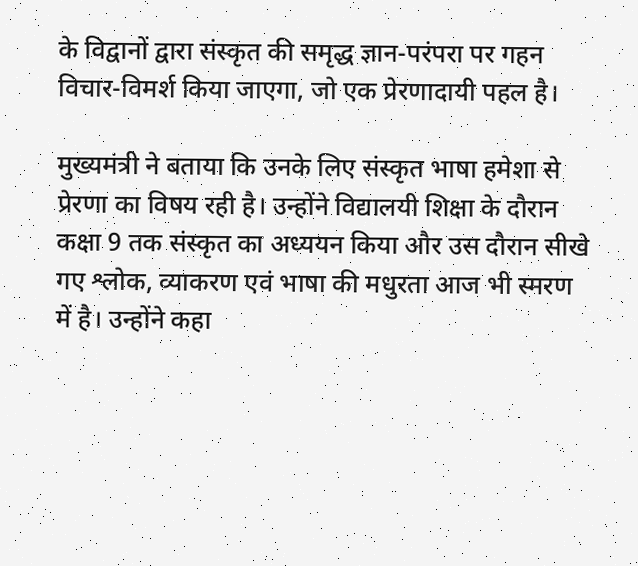के विद्वानों द्वारा संस्कृत की समृद्ध ज्ञान-परंपरा पर गहन विचार-विमर्श किया जाएगा, जो एक प्रेरणादायी पहल है।

मुख्यमंत्री ने बताया कि उनके लिए संस्कृत भाषा हमेशा से प्रेरणा का विषय रही है। उन्होंने विद्यालयी शिक्षा के दौरान कक्षा 9 तक संस्कृत का अध्ययन किया और उस दौरान सीखे गए श्लोक, व्याकरण एवं भाषा की मधुरता आज भी स्मरण में है। उन्होंने कहा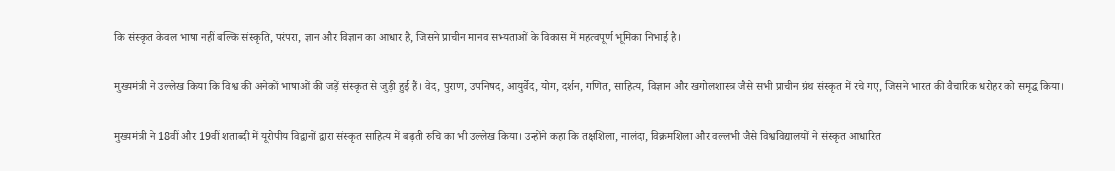कि संस्कृत केवल भाषा नहीं बल्कि संस्कृति, परंपरा, ज्ञान और विज्ञान का आधार है, जिसने प्राचीन मानव सभ्यताओं के विकास में महत्वपूर्ण भूमिका निभाई है।

मुख्यमंत्री ने उल्लेख किया कि विश्व की अनेकों भाषाओं की जड़ें संस्कृत से जुड़ी हुई हैं। वेद, पुराण, उपनिषद, आयुर्वेद, योग, दर्शन, गणित, साहित्य, विज्ञान और खगोलशास्त्र जैसे सभी प्राचीन ग्रंथ संस्कृत में रचे गए, जिसने भारत की वैचारिक धरोहर को समृद्ध किया।

मुख्यमंत्री ने 18वीं और 19वीं शताब्दी में यूरोपीय विद्वानों द्वारा संस्कृत साहित्य में बढ़ती रुचि का भी उल्लेख किया। उन्होंने कहा कि तक्षशिला, नालंदा, विक्रमशिला और वल्लभी जैसे विश्वविद्यालयों ने संस्कृत आधारित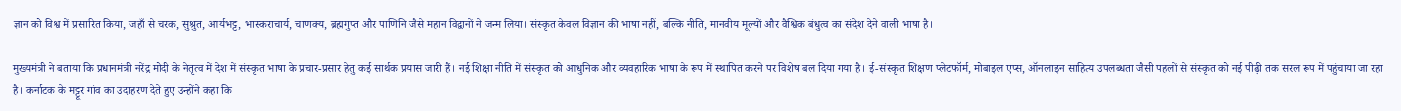ज्ञान को विश्व में प्रसारित किया, जहाँ से चरक, सुश्रुत, आर्यभट्ट, भास्कराचार्य, चाणक्य, ब्रह्मगुप्त और पाणिनि जैसे महान विद्वानों ने जन्म लिया। संस्कृत केवल विज्ञान की भाषा नहीं, बल्कि नीति, मानवीय मूल्यों और वैश्विक बंधुत्व का संदेश देने वाली भाषा है।

मुख्यमंत्री ने बताया कि प्रधानमंत्री नरेंद्र मोदी के नेतृत्व में देश में संस्कृत भाषा के प्रचार-प्रसार हेतु कई सार्थक प्रयास जारी हैं। नई शिक्षा नीति में संस्कृत को आधुनिक और व्यवहारिक भाषा के रूप में स्थापित करने पर विशेष बल दिया गया है। ई-संस्कृत शिक्षण प्लेटफॉर्म, मोबाइल एप्स, ऑनलाइन साहित्य उपलब्धता जैसी पहलों से संस्कृत को नई पीढ़ी तक सरल रूप में पहुंचाया जा रहा है। कर्नाटक के मट्टूर गांव का उदाहरण देते हुए उन्होंने कहा कि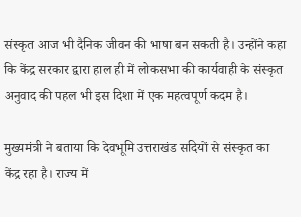संस्कृत आज भी दैनिक जीवन की भाषा बन सकती है। उन्होंने कहा कि केंद्र सरकार द्वारा हाल ही में लोकसभा की कार्यवाही के संस्कृत अनुवाद की पहल भी इस दिशा में एक महत्वपूर्ण कदम है।

मुख्यमंत्री ने बताया कि देवभूमि उत्तराखंड सदियों से संस्कृत का केंद्र रहा है। राज्य में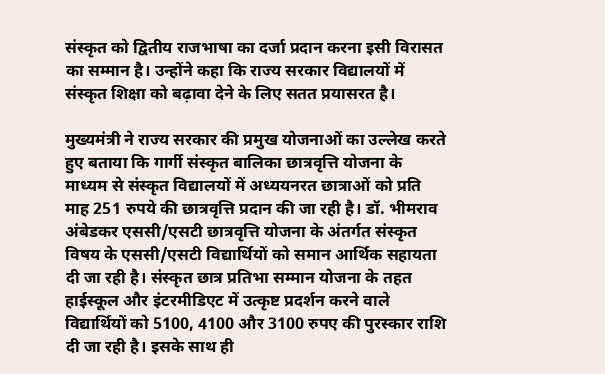संस्कृत को द्वितीय राजभाषा का दर्जा प्रदान करना इसी विरासत का सम्मान है। उन्होंने कहा कि राज्य सरकार विद्यालयों में संस्कृत शिक्षा को बढ़ावा देने के लिए सतत प्रयासरत है।

मुख्यमंत्री ने राज्य सरकार की प्रमुख योजनाओं का उल्लेख करते हुए बताया कि गार्गी संस्कृत बालिका छात्रवृत्ति योजना के माध्यम से संस्कृत विद्यालयों में अध्ययनरत छात्राओं को प्रति माह 251 रुपये की छात्रवृत्ति प्रदान की जा रही है। डॉ. भीमराव अंबेडकर एससी/एसटी छात्रवृत्ति योजना के अंतर्गत संस्कृत विषय के एससी/एसटी विद्यार्थियों को समान आर्थिक सहायता दी जा रही है। संस्कृत छात्र प्रतिभा सम्मान योजना के तहत हाईस्कूल और इंटरमीडिएट में उत्कृष्ट प्रदर्शन करने वाले विद्यार्थियों को 5100, 4100 और 3100 रुपए की पुरस्कार राशि दी जा रही है। इसके साथ ही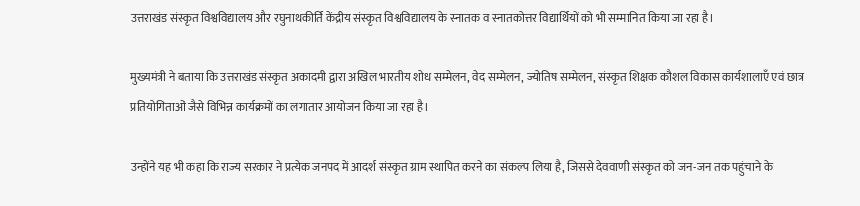उत्तराखंड संस्कृत विश्वविद्यालय और रघुनाथकीर्ति केंद्रीय संस्कृत विश्वविद्यालय के स्नातक व स्नातकोत्तर विद्यार्थियों को भी सम्मानित किया जा रहा है।

मुख्यमंत्री ने बताया कि उत्तराखंड संस्कृत अकादमी द्वारा अखिल भारतीय शोध सम्मेलन, वेद सम्मेलन, ज्योतिष सम्मेलन, संस्कृत शिक्षक कौशल विकास कार्यशालाएँ एवं छात्र प्रतियोगिताओं जैसे विभिन्न कार्यक्रमों का लगातार आयोजन किया जा रहा है।

उन्होंने यह भी कहा कि राज्य सरकार ने प्रत्येक जनपद में आदर्श संस्कृत ग्राम स्थापित करने का संकल्प लिया है, जिससे देववाणी संस्कृत को जन-जन तक पहुंचाने के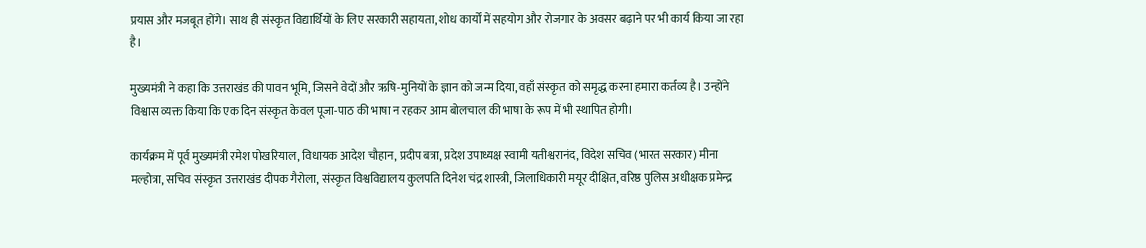प्रयास और मजबूत होंगे। साथ ही संस्कृत विद्यार्थियों के लिए सरकारी सहायता, शोध कार्यों में सहयोग और रोजगार के अवसर बढ़ाने पर भी कार्य किया जा रहा है।

मुख्यमंत्री ने कहा कि उत्तराखंड की पावन भूमि, जिसने वेदों और ऋषि-मुनियों के ज्ञान को जन्म दिया, वहाँ संस्कृत को समृद्ध करना हमारा कर्तव्य है। उन्होंने विश्वास व्यक्त किया कि एक दिन संस्कृत केवल पूजा-पाठ की भाषा न रहकर आम बोलचाल की भाषा के रूप में भी स्थापित होगी।

कार्यक्रम में पूर्व मुख्यमंत्री रमेश पोखरियाल, विधायक आदेश चौहान, प्रदीप बत्रा, प्रदेश उपाध्यक्ष स्वामी यतीश्वरानंद, विदेश सचिव (भारत सरकार) मीना मल्होत्रा, सचिव संस्कृत उत्तराखंड दीपक गैरोला, संस्कृत विश्वविद्यालय कुलपति दिनेश चंद्र शास्त्री, जिलाधिकारी मयूर दीक्षित, वरिष्ठ पुलिस अधीक्षक प्रमेन्द्र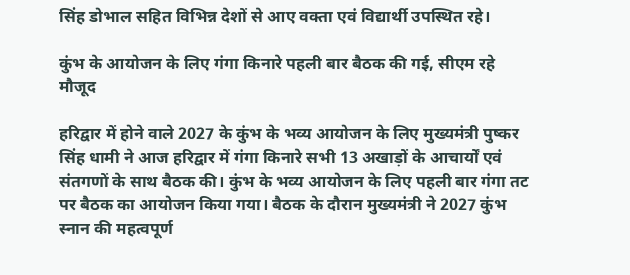सिंह डोभाल सहित विभिन्न देशों से आए वक्ता एवं विद्यार्थी उपस्थित रहे।

कुंभ के आयोजन के लिए गंगा किनारे पहली बार बैठक की गई, सीएम रहे मौजूद

हरिद्वार में होने वाले 2027 के कुंभ के भव्य आयोजन के लिए मुख्यमंत्री पुष्कर सिंह धामी ने आज हरिद्वार में गंगा किनारे सभी 13 अखाड़ों के आचार्यों एवं संतगणों के साथ बैठक की। कुंभ के भव्य आयोजन के लिए पहली बार गंगा तट पर बैठक का आयोजन किया गया। बैठक के दौरान मुख्यमंत्री ने 2027 कुंभ स्नान की महत्वपूर्ण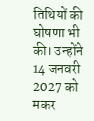तिथियों की घोषणा भी की। उन्होंने 14 जनवरी 2027 को मकर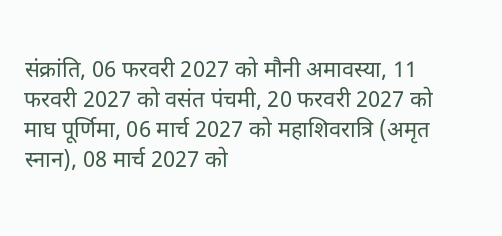संक्रांति, 06 फरवरी 2027 को मौनी अमावस्या, 11 फरवरी 2027 को वसंत पंचमी, 20 फरवरी 2027 को माघ पूर्णिमा, 06 मार्च 2027 को महाशिवरात्रि (अमृत स्नान), 08 मार्च 2027 को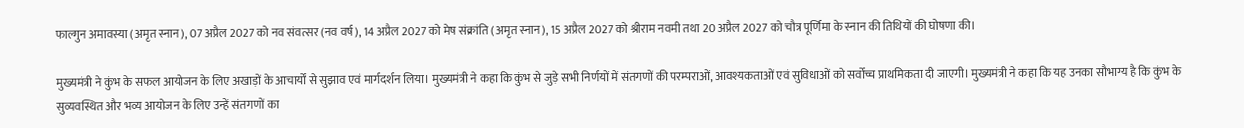फाल्गुन अमावस्या (अमृत स्नान), 07 अप्रैल 2027 को नव संवत्सर (नव वर्ष), 14 अप्रैल 2027 को मेष संक्रांति (अमृत स्नान), 15 अप्रैल 2027 को श्रीराम नवमी तथा 20 अप्रैल 2027 को चौत्र पूर्णिमा के स्नान की तिथियों की घोषणा की।

मुख्यमंत्री ने कुंभ के सफल आयोजन के लिए अखाड़ों के आचार्यों से सुझाव एवं मार्गदर्शन लिया। मुख्यमंत्री ने कहा कि कुंभ से जुड़े सभी निर्णयों में संतगणों की परम्पराओं, आवश्यकताओं एवं सुविधाओं को सर्वोच्च प्राथमिकता दी जाएगी। मुख्यमंत्री ने कहा कि यह उनका सौभाग्य है कि कुंभ के सुव्यवस्थित और भव्य आयोजन के लिए उन्हें संतगणों का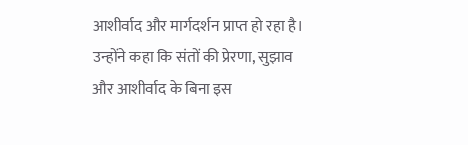आशीर्वाद और मार्गदर्शन प्राप्त हो रहा है। उन्होंने कहा कि संतों की प्रेरणा, सुझाव और आशीर्वाद के बिना इस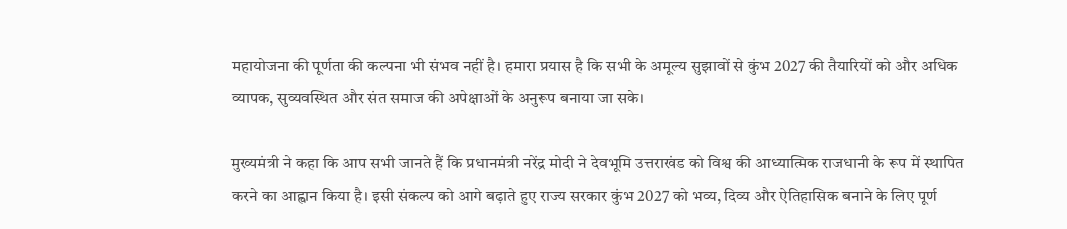महायोजना की पूर्णता की कल्पना भी संभव नहीं है। हमारा प्रयास है कि सभी के अमूल्य सुझावों से कुंभ 2027 की तैयारियों को और अधिक व्यापक, सुव्यवस्थित और संत समाज की अपेक्षाओं के अनुरूप बनाया जा सके।

मुख्यमंत्री ने कहा कि आप सभी जानते हैं कि प्रधानमंत्री नरेंद्र मोदी ने देवभूमि उत्तराखंड को विश्व की आध्यात्मिक राजधानी के रूप में स्थापित करने का आह्वान किया है। इसी संकल्प को आगे बढ़ाते हुए राज्य सरकार कुंभ 2027 को भव्य, दिव्य और ऐतिहासिक बनाने के लिए पूर्ण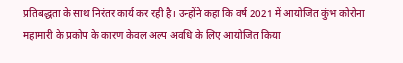प्रतिबद्धता के साथ निरंतर कार्य कर रही है। उन्होंने कहा कि वर्ष 2021 में आयोजित कुंभ कोरोना महामारी के प्रकोप के कारण केवल अल्प अवधि के लिए आयोजित किया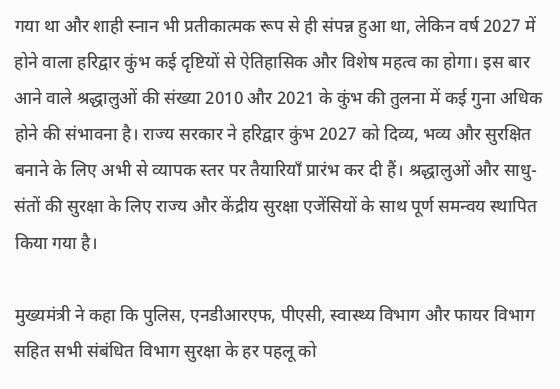गया था और शाही स्नान भी प्रतीकात्मक रूप से ही संपन्न हुआ था, लेकिन वर्ष 2027 में होने वाला हरिद्वार कुंभ कई दृष्टियों से ऐतिहासिक और विशेष महत्व का होगा। इस बार आने वाले श्रद्धालुओं की संख्या 2010 और 2021 के कुंभ की तुलना में कई गुना अधिक होने की संभावना है। राज्य सरकार ने हरिद्वार कुंभ 2027 को दिव्य, भव्य और सुरक्षित बनाने के लिए अभी से व्यापक स्तर पर तैयारियाँ प्रारंभ कर दी हैं। श्रद्धालुओं और साधु-संतों की सुरक्षा के लिए राज्य और केंद्रीय सुरक्षा एजेंसियों के साथ पूर्ण समन्वय स्थापित किया गया है।

मुख्यमंत्री ने कहा कि पुलिस, एनडीआरएफ, पीएसी, स्वास्थ्य विभाग और फायर विभाग सहित सभी संबंधित विभाग सुरक्षा के हर पहलू को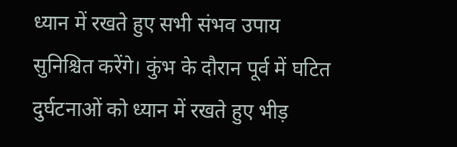ध्यान में रखते हुए सभी संभव उपाय सुनिश्चित करेंगे। कुंभ के दौरान पूर्व में घटित दुर्घटनाओं को ध्यान में रखते हुए भीड़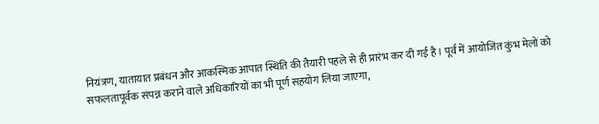नियंत्रण, यातायात प्रबंधन और आकस्मिक आपात स्थिति की तैयारी पहले से ही प्रारंभ कर दी गई है। पूर्व में आयोजित कुंभ मेलों को सफलतापूर्वक संपन्न कराने वाले अधिकारियों का भी पूर्ण सहयोग लिया जाएगा,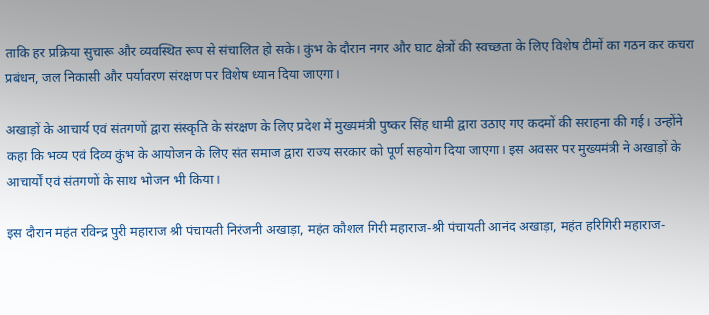ताकि हर प्रक्रिया सुचारू और व्यवस्थित रूप से संचालित हो सके। कुंभ के दौरान नगर और घाट क्षेत्रों की स्वच्छता के लिए विशेष टीमों का गठन कर कचरा प्रबंधन, जल निकासी और पर्यावरण संरक्षण पर विशेष ध्यान दिया जाएगा।

अखाड़ों के आचार्य एवं संतगणों द्वारा संस्कृति के संरक्षण के लिए प्रदेश में मुख्यमंत्री पुष्कर सिंह धामी द्वारा उठाए गए कदमों की सराहना की गई। उन्होंने कहा कि भव्य एवं दिव्य कुंभ के आयोजन के लिए संत समाज द्वारा राज्य सरकार को पूर्ण सहयोग दिया जाएगा। इस अवसर पर मुख्यमंत्री ने अखाड़ों के आचार्यों एवं संतगणों के साथ भोजन भी किया।

इस दौरान महंत रविन्द्र पुरी महाराज श्री पंचायती निरंजनी अखाड़ा, महंत कौशल गिरी महाराज-श्री पंचायती आनंद अखाड़ा, महंत हरिगिरी महाराज-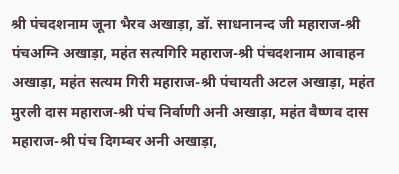श्री पंचदशनाम जूना भैरव अखाड़ा, डॉ. साधनानन्द जी महाराज-श्री पंचअग्नि अखाड़ा, महंत सत्यगिरि महाराज-श्री पंचदशनाम आवाहन अखाड़ा, महंत सत्यम गिरी महाराज-श्री पंचायती अटल अखाड़ा, महंत मुरली दास महाराज-श्री पंच निर्वाणी अनी अखाड़ा, महंत वैष्णव दास महाराज-श्री पंच दिगम्बर अनी अखाड़ा,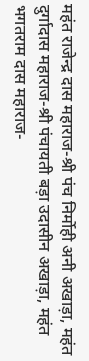महंत राजेन्द्र दास महाराज-श्री पंच निर्मोही अनी अखाड़ा, महंत दुर्गादास महाराज-श्री पंचायती बड़ा उदासीन अखाड़ा, महंत भगतराम दास महाराज-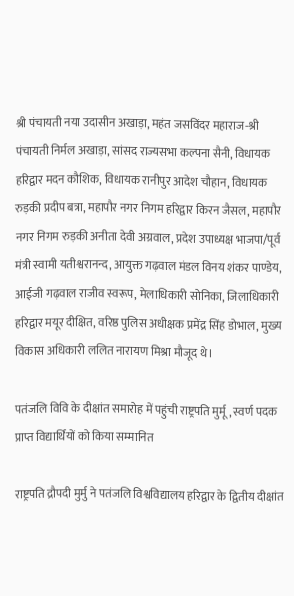श्री पंचायती नया उदासीन अखाड़ा, महंत जसविंदर महाराज-श्री पंचायती निर्मल अखाड़ा, सांसद राज्यसभा कल्पना सैनी, विधायक हरिद्वार मदन कौशिक, विधायक रानीपुर आदेश चौहान, विधायक रुड़की प्रदीप बत्रा, महापौर नगर निगम हरिद्वार किरन जैसल, महापौर नगर निगम रुड़की अनीता देवी अग्रवाल, प्रदेश उपाध्यक्ष भाजपा/पूर्व मंत्री स्वामी यतीश्वरानन्द, आयुक्त गढ़वाल मंडल विनय शंकर पाण्डेय, आईजी गढ़वाल राजीव स्वरूप, मेलाधिकारी सोनिका, जिलाधिकारी हरिद्वार मयूर दीक्षित, वरिष्ठ पुलिस अधीक्षक प्रमेंद्र सिंह डोभाल, मुख्य विकास अधिकारी ललित नारायण मिश्रा मौजूद थे।

पतंजलि विवि के दीक्षांत समारोह में पहुंची राष्ट्रपति मुर्मू, स्वर्ण पदक प्राप्त विद्यार्थियों को किया सम्मानित

राष्ट्रपति द्रौपदी मुर्मु ने पतंजलि विश्वविद्यालय हरिद्वार के द्वितीय दीक्षांत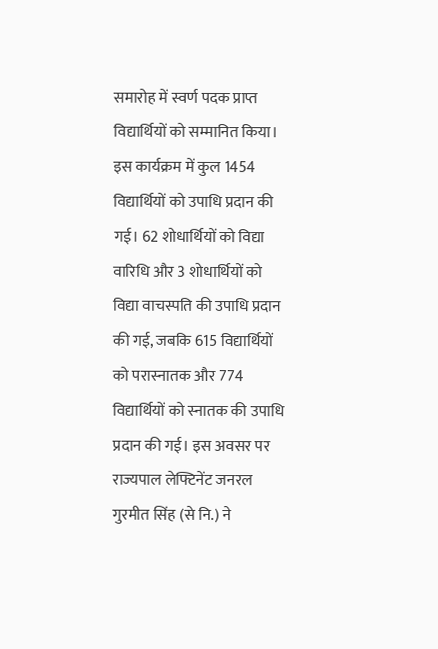समारोह में स्वर्ण पदक प्राप्त विद्यार्थियों को सम्मानित किया। इस कार्यक्रम में कुल 1454 विद्यार्थियों को उपाधि प्रदान की गई। 62 शोधार्थियों को विद्या वारिधि और 3 शोधार्थियों को विद्या वाचस्पति की उपाधि प्रदान की गई, जबकि 615 विद्यार्थियों को परास्नातक और 774 विद्यार्थियों को स्नातक की उपाधि प्रदान की गई। इस अवसर पर राज्यपाल लेफ्टिनेंट जनरल गुरमीत सिंह (से नि.) ने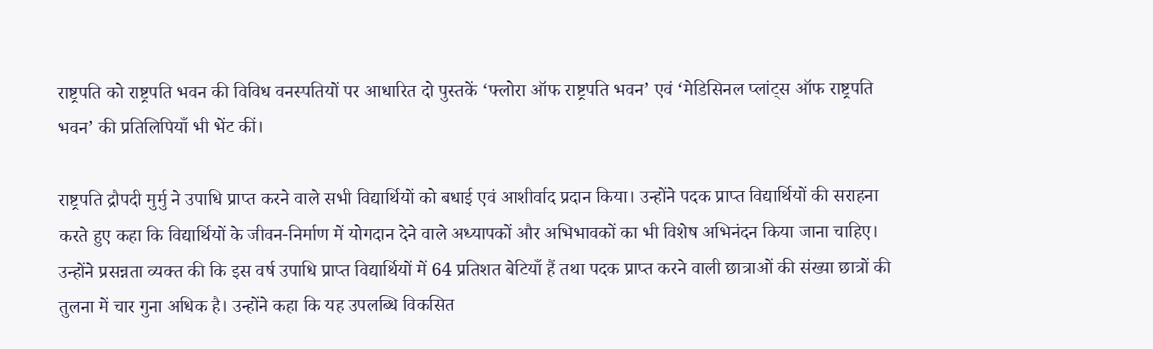राष्ट्रपति को राष्ट्रपति भवन की विविध वनस्पतियों पर आधारित दो पुस्तकें ‘फ्लोरा ऑफ राष्ट्रपति भवन’ एवं ‘मेडिसिनल प्लांट्स ऑफ राष्ट्रपति भवन’ की प्रतिलिपियाँ भी भेंट कीं।

राष्ट्रपति द्रौपदी मुर्मु ने उपाधि प्राप्त करने वाले सभी विद्यार्थियों को बधाई एवं आशीर्वाद प्रदान किया। उन्होंने पदक प्राप्त विद्यार्थियों की सराहना करते हुए कहा कि विद्यार्थियों के जीवन-निर्माण में योगदान देने वाले अध्यापकों और अभिभावकों का भी विशेष अभिनंदन किया जाना चाहिए। उन्होंने प्रसन्नता व्यक्त की कि इस वर्ष उपाधि प्राप्त विद्यार्थियों में 64 प्रतिशत बेटियाँ हैं तथा पदक प्राप्त करने वाली छात्राओं की संख्या छात्रों की तुलना में चार गुना अधिक है। उन्होंने कहा कि यह उपलब्धि विकसित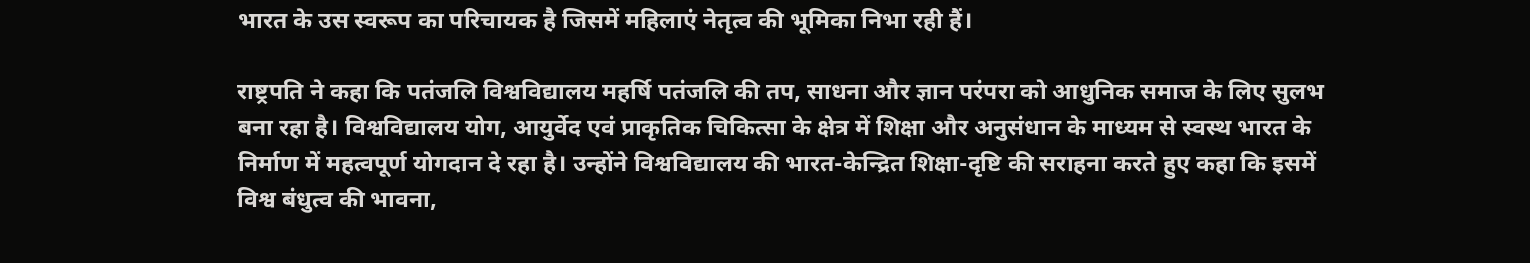भारत के उस स्वरूप का परिचायक है जिसमें महिलाएं नेतृत्व की भूमिका निभा रही हैं।

राष्ट्रपति ने कहा कि पतंजलि विश्वविद्यालय महर्षि पतंजलि की तप, साधना और ज्ञान परंपरा को आधुनिक समाज के लिए सुलभ बना रहा है। विश्वविद्यालय योग, आयुर्वेद एवं प्राकृतिक चिकित्सा के क्षेत्र में शिक्षा और अनुसंधान के माध्यम से स्वस्थ भारत के निर्माण में महत्वपूर्ण योगदान दे रहा है। उन्होंने विश्वविद्यालय की भारत-केन्द्रित शिक्षा-दृष्टि की सराहना करते हुए कहा कि इसमें विश्व बंधुत्व की भावना,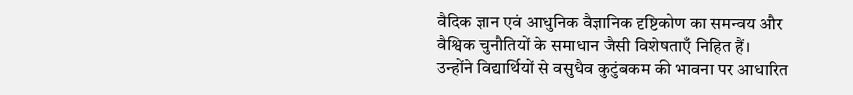वैदिक ज्ञान एवं आधुनिक वैज्ञानिक दृष्टिकोण का समन्वय और वैश्विक चुनौतियों के समाधान जैसी विशेषताएँ निहित हैं। उन्होंने विद्यार्थियों से वसुधैव कुटुंबकम की भावना पर आधारित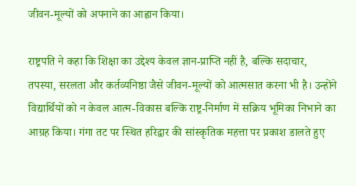जीवन-मूल्यों को अपनाने का आह्वान किया।

राष्ट्रपति ने कहा कि शिक्षा का उद्देश्य केवल ज्ञान-प्राप्ति नहीं है, बल्कि सदाचार, तपस्या, सरलता और कर्तव्यनिष्ठा जैसे जीवन-मूल्यों को आत्मसात करना भी है। उन्होंने विद्यार्थियों को न केवल आत्म-विकास बल्कि राष्ट्र-निर्माण में सक्रिय भूमिका निभाने का आग्रह किया। गंगा तट पर स्थित हरिद्वार की सांस्कृतिक महत्ता पर प्रकाश डालते हुए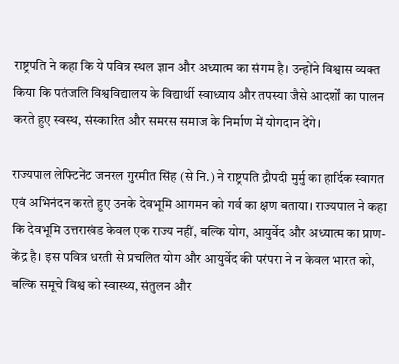राष्ट्रपति ने कहा कि ये पवित्र स्थल ज्ञान और अध्यात्म का संगम है। उन्होंने विश्वास व्यक्त किया कि पतंजलि विश्वविद्यालय के विद्यार्थी स्वाध्याय और तपस्या जैसे आदर्शों का पालन करते हुए स्वस्थ, संस्कारित और समरस समाज के निर्माण में योगदान देंगे।

राज्यपाल लेफ्टिनेंट जनरल गुरमीत सिंह (से नि.) ने राष्ट्रपति द्रौपदी मुर्मु का हार्दिक स्वागत एवं अभिनंदन करते हुए उनके देवभूमि आगमन को गर्व का क्षण बताया। राज्यपाल ने कहा कि देवभूमि उत्तराखंड केवल एक राज्य नहीं, बल्कि योग, आयुर्वेद और अध्यात्म का प्राण-केंद्र है। इस पवित्र धरती से प्रचलित योग और आयुर्वेद की परंपरा ने न केवल भारत को, बल्कि समूचे विश्व को स्वास्थ्य, संतुलन और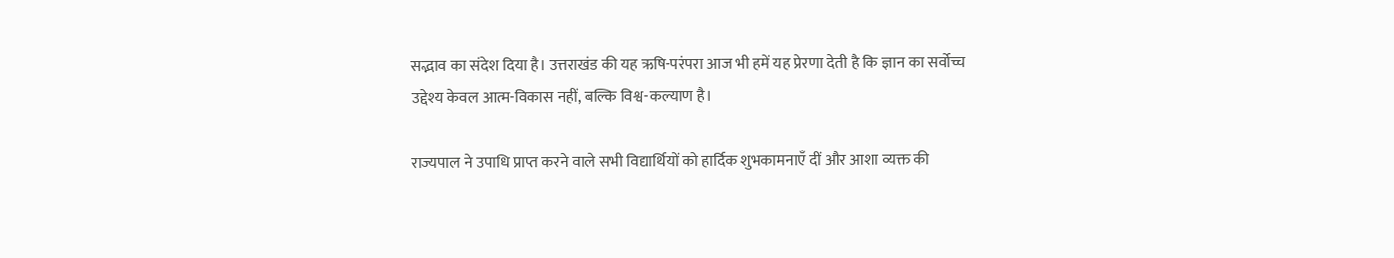सद्भाव का संदेश दिया है। उत्तराखंड की यह ऋषि-परंपरा आज भी हमें यह प्रेरणा देती है कि ज्ञान का सर्वोच्च उद्देश्य केवल आत्म-विकास नहीं, बल्कि विश्व-कल्याण है।

राज्यपाल ने उपाधि प्राप्त करने वाले सभी विद्यार्थियों को हार्दिक शुभकामनाएँ दीं और आशा व्यक्त की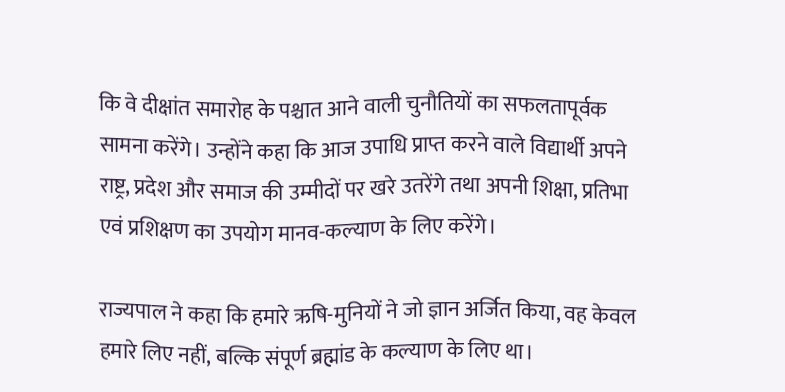कि वे दीक्षांत समारोह के पश्चात आने वाली चुनौतियों का सफलतापूर्वक सामना करेंगे। उन्होंने कहा कि आज उपाधि प्राप्त करने वाले विद्यार्थी अपने राष्ट्र, प्रदेश और समाज की उम्मीदों पर खरे उतरेंगे तथा अपनी शिक्षा, प्रतिभा एवं प्रशिक्षण का उपयोग मानव-कल्याण के लिए करेंगे।

राज्यपाल ने कहा कि हमारे ऋषि-मुनियों ने जो ज्ञान अर्जित किया, वह केवल हमारे लिए नहीं, बल्कि संपूर्ण ब्रह्मांड के कल्याण के लिए था।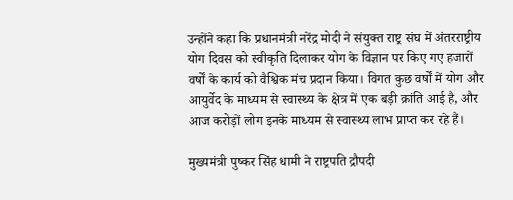उन्होंने कहा कि प्रधानमंत्री नरेंद्र मोदी ने संयुक्त राष्ट्र संघ में अंतरराष्ट्रीय योग दिवस को स्वीकृति दिलाकर योग के विज्ञान पर किए गए हजारों वर्षों के कार्य को वैश्विक मंच प्रदान किया। विगत कुछ वर्षों में योग और आयुर्वेद के माध्यम से स्वास्थ्य के क्षेत्र में एक बड़ी क्रांति आई है, और आज करोड़ों लोग इनके माध्यम से स्वास्थ्य लाभ प्राप्त कर रहे हैं।

मुख्यमंत्री पुष्कर सिंह धामी ने राष्ट्रपति द्रौपदी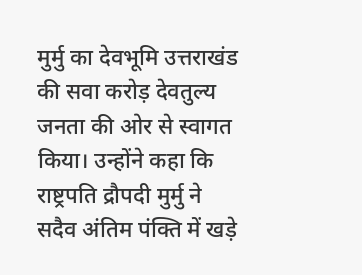मुर्मु का देवभूमि उत्तराखंड की सवा करोड़ देवतुल्य जनता की ओर से स्वागत किया। उन्होंने कहा कि राष्ट्रपति द्रौपदी मुर्मु ने सदैव अंतिम पंक्ति में खड़े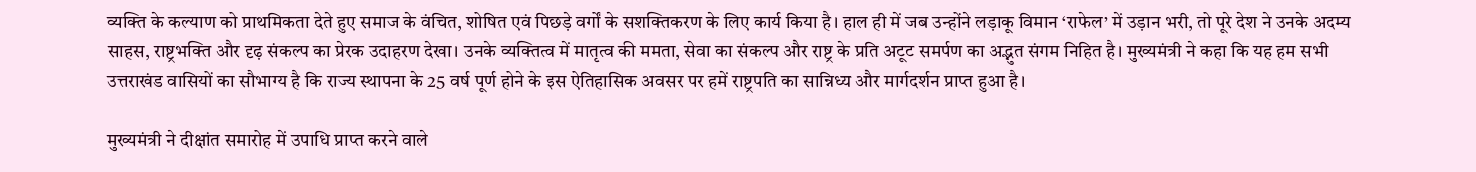व्यक्ति के कल्याण को प्राथमिकता देते हुए समाज के वंचित, शोषित एवं पिछड़े वर्गों के सशक्तिकरण के लिए कार्य किया है। हाल ही में जब उन्होंने लड़ाकू विमान ‘राफेल’ में उड़ान भरी, तो पूरे देश ने उनके अदम्य साहस, राष्ट्रभक्ति और दृढ़ संकल्प का प्रेरक उदाहरण देखा। उनके व्यक्तित्व में मातृत्व की ममता, सेवा का संकल्प और राष्ट्र के प्रति अटूट समर्पण का अद्भुत संगम निहित है। मुख्यमंत्री ने कहा कि यह हम सभी उत्तराखंड वासियों का सौभाग्य है कि राज्य स्थापना के 25 वर्ष पूर्ण होने के इस ऐतिहासिक अवसर पर हमें राष्ट्रपति का सान्निध्य और मार्गदर्शन प्राप्त हुआ है।

मुख्यमंत्री ने दीक्षांत समारोह में उपाधि प्राप्त करने वाले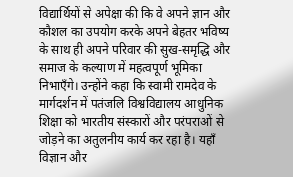विद्यार्थियों से अपेक्षा की कि वे अपने ज्ञान और कौशल का उपयोग करके अपने बेहतर भविष्य के साथ ही अपने परिवार की सुख-समृद्धि और समाज के कल्याण में महत्वपूर्ण भूमिका निभाएँगे। उन्होंने कहा कि स्वामी रामदेव के मार्गदर्शन में पतंजलि विश्वविद्यालय आधुनिक शिक्षा को भारतीय संस्कारों और परंपराओं से जोड़ने का अतुलनीय कार्य कर रहा है। यहाँ विज्ञान और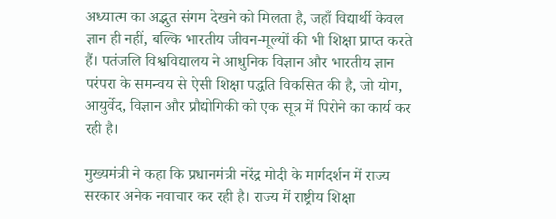अध्यात्म का अद्भुत संगम देखने को मिलता है, जहाँ विद्यार्थी केवल ज्ञान ही नहीं, बल्कि भारतीय जीवन-मूल्यों की भी शिक्षा प्राप्त करते हैं। पतंजलि विश्वविद्यालय ने आधुनिक विज्ञान और भारतीय ज्ञान परंपरा के समन्वय से ऐसी शिक्षा पद्धति विकसित की है, जो योग, आयुर्वेद, विज्ञान और प्रौद्योगिकी को एक सूत्र में पिरोने का कार्य कर रही है।

मुख्यमंत्री ने कहा कि प्रधानमंत्री नरेंद्र मोदी के मार्गदर्शन में राज्य सरकार अनेक नवाचार कर रही है। राज्य में राष्ट्रीय शिक्षा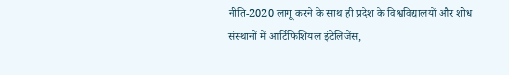नीति-2020 लागू करने के साथ ही प्रदेश के विश्वविद्यालयों और शोध संस्थानों में आर्टिफिशियल इंटेलिजेंस,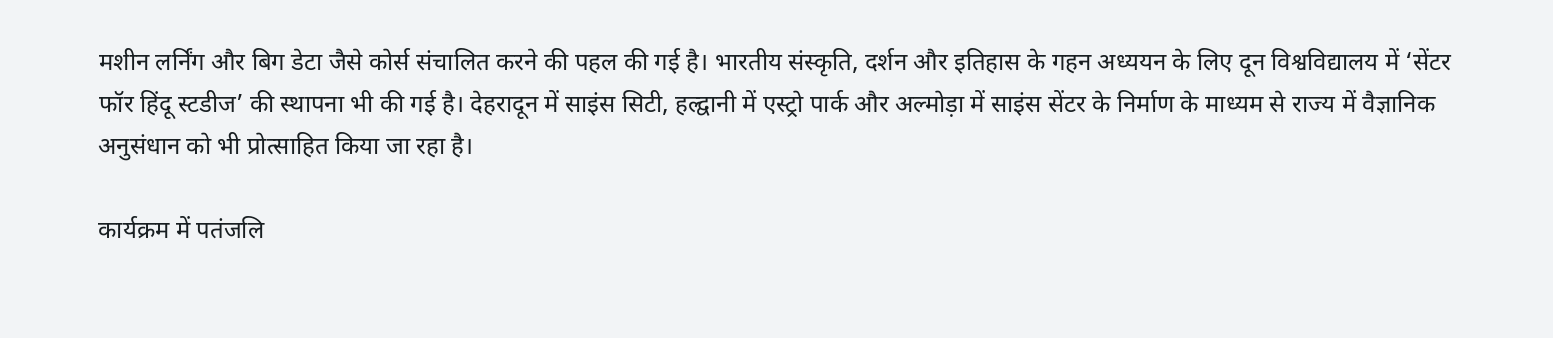मशीन लर्निंग और बिग डेटा जैसे कोर्स संचालित करने की पहल की गई है। भारतीय संस्कृति, दर्शन और इतिहास के गहन अध्ययन के लिए दून विश्वविद्यालय में ‘सेंटर फॉर हिंदू स्टडीज’ की स्थापना भी की गई है। देहरादून में साइंस सिटी, हल्द्वानी में एस्ट्रो पार्क और अल्मोड़ा में साइंस सेंटर के निर्माण के माध्यम से राज्य में वैज्ञानिक अनुसंधान को भी प्रोत्साहित किया जा रहा है।

कार्यक्रम में पतंजलि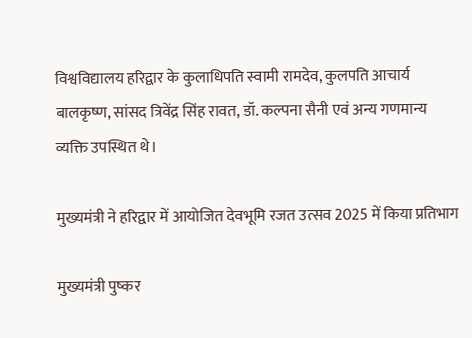विश्वविद्यालय हरिद्वार के कुलाधिपति स्वामी रामदेव, कुलपति आचार्य बालकृष्ण, सांसद त्रिवेंद्र सिंह रावत, डॉ. कल्पना सैनी एवं अन्य गणमान्य व्यक्ति उपस्थित थे।

मुख्यमंत्री ने हरिद्वार में आयोजित देवभूमि रजत उत्सव 2025 में किया प्रतिभाग

मुख्यमंत्री पुष्कर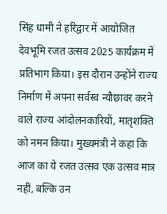सिंह धामी ने हरिद्वार में आयोजित देवभूमि रजत उत्सव 2025 कार्यक्रम में प्रतिभाग किया। इस दौरान उन्होंने राज्य निर्माण में अपना सर्वस्व न्यौछावर करने वाले राज्य आंदोलनकारियों, मातृशक्ति को नमन किया। मुख्यमंत्री ने कहा कि आज का ये रजत उत्सव एक उत्सव मात्र नहीं, बल्कि उन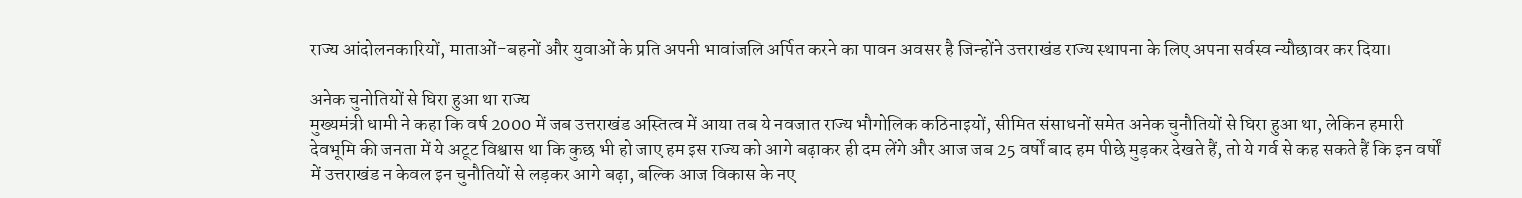राज्य आंदोलनकारियों, माताओं-बहनों और युवाओं के प्रति अपनी भावांजलि अर्पित करने का पावन अवसर है जिन्होंने उत्तराखंड राज्य स्थापना के लिए अपना सर्वस्व न्यौछावर कर दिया।

अनेक चुनोतियों से घिरा हुआ था राज्य
मुख्यमंत्री धामी ने कहा कि वर्ष 2000 में जब उत्तराखंड अस्तित्व में आया तब ये नवजात राज्य भौगोलिक कठिनाइयों, सीमित संसाधनों समेत अनेक चुनौतियों से घिरा हुआ था, लेकिन हमारी देवभूमि की जनता में ये अटूट विश्वास था कि कुछ भी हो जाए हम इस राज्य को आगे बढ़ाकर ही दम लेंगे और आज जब 25 वर्षों बाद हम पीछे मुड़कर देखते हैं, तो ये गर्व से कह सकते हैं कि इन वर्षों में उत्तराखंड न केवल इन चुनौतियों से लड़कर आगे बढ़ा, बल्कि आज विकास के नए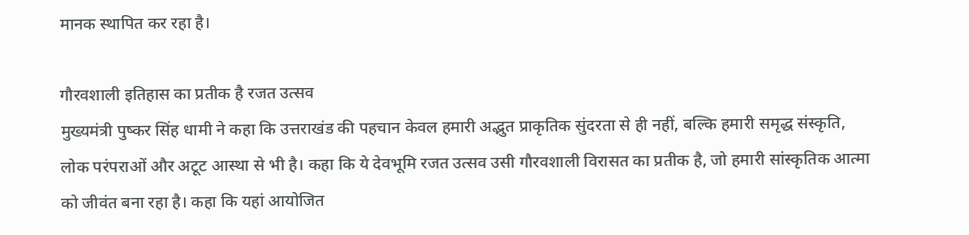मानक स्थापित कर रहा है।

गौरवशाली इतिहास का प्रतीक है रजत उत्सव
मुख्यमंत्री पुष्कर सिंह धामी ने कहा कि उत्तराखंड की पहचान केवल हमारी अद्भुत प्राकृतिक सुंदरता से ही नहीं, बल्कि हमारी समृद्ध संस्कृति, लोक परंपराओं और अटूट आस्था से भी है। कहा कि ये देवभूमि रजत उत्सव उसी गौरवशाली विरासत का प्रतीक है, जो हमारी सांस्कृतिक आत्मा को जीवंत बना रहा है। कहा कि यहां आयोजित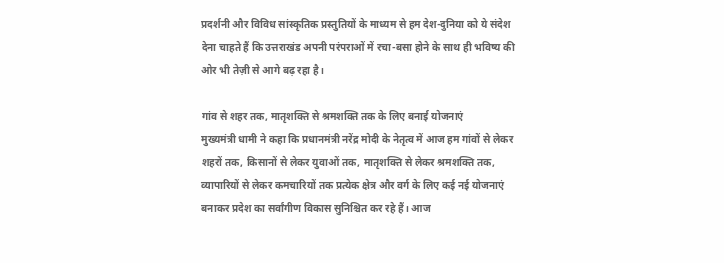प्रदर्शनी और विविध सांस्कृतिक प्रस्तुतियों के माध्यम से हम देश-दुनिया को ये संदेश देना चाहते हैं कि उत्तराखंड अपनी परंपराओं में रचा-बसा होने के साथ ही भविष्य की ओर भी तेज़ी से आगे बढ़ रहा है।

गांव से शहर तक, मातृशक्ति से श्रमशक्ति तक के लिए बनाई योजनाएं
मुख्यमंत्री धामी ने कहा कि प्रधानमंत्री नरेंद्र मोदी के नेतृत्व में आज हम गांवों से लेकर शहरों तक, किसानों से लेकर युवाओं तक, मातृशक्ति से लेकर श्रमशक्ति तक, व्यापारियों से लेकर कमचारियों तक प्रत्येक क्षेत्र और वर्ग के लिए कई नई योजनाएं बनाकर प्रदेश का सर्वांगीण विकास सुनिश्चित कर रहे हैं। आज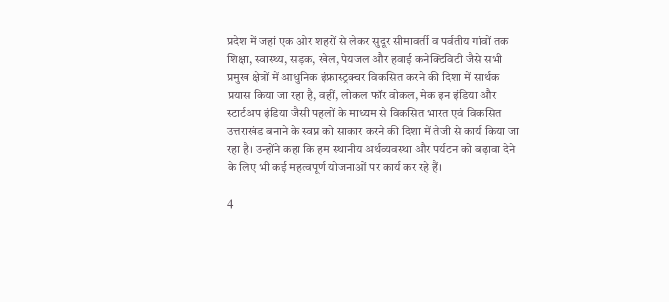प्रदेश में जहां एक ओर शहरों से लेकर सुदूर सीमावर्ती व पर्वतीय गांवों तक शिक्षा, स्वास्थ्य, सड़क, खेल, पेयजल और हवाई कनेक्टिविटी जैसे सभी प्रमुख क्षेत्रों में आधुनिक इंफ्रास्ट्रक्चर विकसित करने की दिशा में सार्थक प्रयास किया जा रहा है, वहीं, लोकल फॉर वोकल, मेक इन इंडिया और स्टार्टअप इंडिया जैसी पहलों के माध्यम से विकसित भारत एवं विकसित उत्तराखंड बनाने के स्वप्न को साकार करने की दिशा में तेजी से कार्य किया जा रहा है। उन्होंने कहा कि हम स्थानीय अर्थव्यवस्था और पर्यटन को बढ़ावा देने के लिए भी कई महत्वपूर्ण योजनाओं पर कार्य कर रहे हैं।

4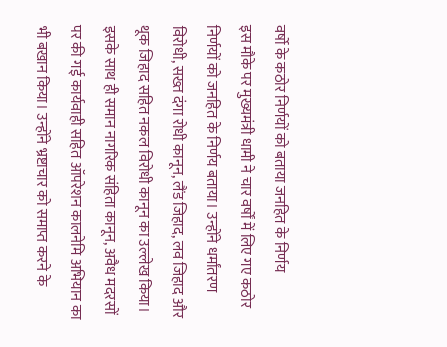वर्षो के कठोर निर्णयों को बताया जनहित के निर्णय
इस मौके पर मुख्यमंत्री धामी ने चार वर्षों में लिए गए कठोर निर्णयों को जनहित के निर्णय बताया। उन्होंने धर्मांतरण विरोधी, सख्त दंगा रोधी कानून, लैंड जिहाद, लव जिहाद और थूक जिहाद सहित नकल विरोधी कानून का उल्लेख किया। इसके साथ ही समान नागरिक संहिता कानून, अवैध मदरसों पर की गई कार्यवाही सहित ऑपरेशन कालनेमि अभियान का भी बखान किया। उन्होंने भ्रष्टाचार को समाप्त करने के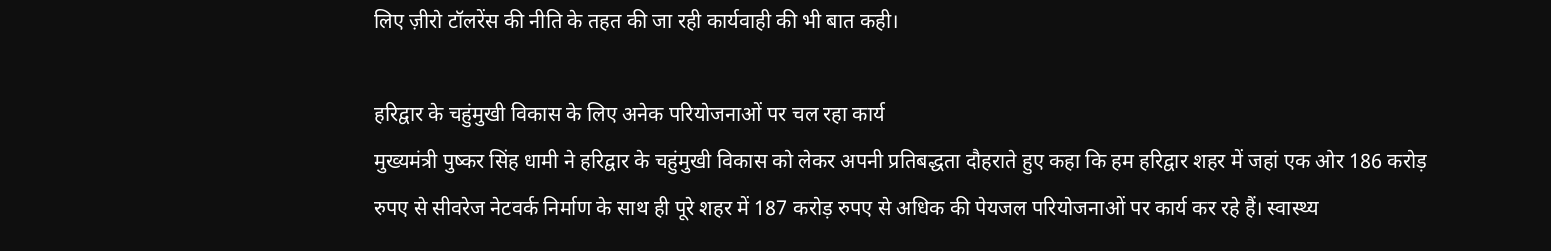लिए ज़ीरो टॉलरेंस की नीति के तहत की जा रही कार्यवाही की भी बात कही।

हरिद्वार के चहुंमुखी विकास के लिए अनेक परियोजनाओं पर चल रहा कार्य
मुख्यमंत्री पुष्कर सिंह धामी ने हरिद्वार के चहुंमुखी विकास को लेकर अपनी प्रतिबद्धता दौहराते हुए कहा कि हम हरिद्वार शहर में जहां एक ओर 186 करोड़ रुपए से सीवरेज नेटवर्क निर्माण के साथ ही पूरे शहर में 187 करोड़ रुपए से अधिक की पेयजल परियोजनाओं पर कार्य कर रहे हैं। स्वास्थ्य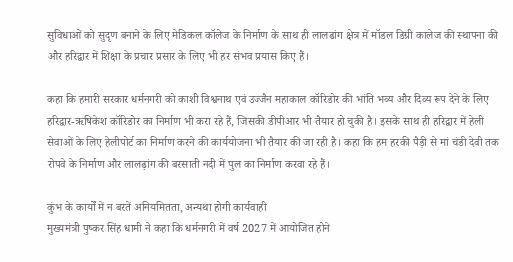सुविधाओं को सुदृण बनाने के लिए मेडिकल कॉलेज के निर्माण के साथ ही लालढांग क्षेत्र में मॉडल डिग्री कालेज की स्थापना की और हरिद्वार में शिक्षा के प्रचार प्रसार के लिए भी हर संभव प्रयास किए हैं।

कहा कि हमारी सरकार धर्मनगरी को काशी विश्वनाथ एवं उज्जैन महाकाल कॉरिडोर की भांति भव्य और दिव्य रूप देने के लिए हरिद्वार-ऋषिकेश कॉरिडोर का निर्माण भी करा रहे हैं, जिसकी डीपीआर भी तैयार हो चुकी है। इसके साथ ही हरिद्वार में हेली सेवाओं के लिए हेलीपोर्ट का निर्माण करने की कार्ययोजना भी तैयार की जा रही है। कहा कि हम हरकी पैड़ी से मां चंडी देवी तक रोपवे के निर्माण और लालढ़ांग की बरसाती नदी में पुल का निर्माण करवा रहे हैं।

कुंभ के कार्यों में न बरतें अनियमितता, अन्यथा होगी कार्यवाही
मुख्यमंत्री पुष्कर सिंह धामी ने कहा कि धर्मनगरी में वर्ष 2027 में आयोजित होने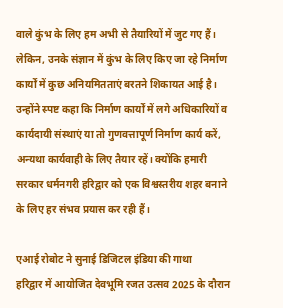वाले कुंभ के लिए हम अभी से तैयारियों में जुट गए हैं। लेकिन, उनके संज्ञान में कुंभ के लिए किए जा रहे निर्माण कार्यों में कुछ अनियमितताएं बरतने शिकायत आई है। उन्होंने स्पष्ट कहा कि निर्माण कार्यों में लगे अधिकारियों व कार्यदायी संस्थाएं या तो गुणवत्तापूर्ण निर्माण कार्य करें, अन्यथा कार्यवाही के लिए तैयार रहें। क्योंकि हमारी सरकार धर्मनगरी हरिद्वार को एक विश्वस्तरीय शहर बनाने के लिए हर संभव प्रयास कर रही हैं।

एआई रोबोट ने सुनाई डिजिटल इंडिया की गाथा
हरिद्वार में आयोजित देवभूमि रजत उत्सव 2025 के दौरान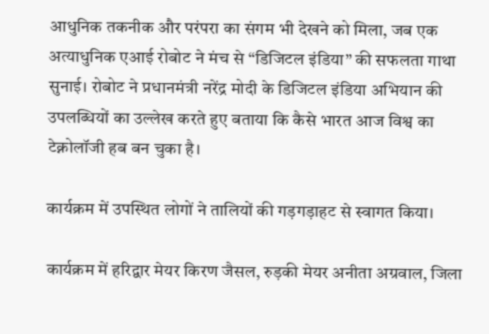आधुनिक तकनीक और परंपरा का संगम भी देखने को मिला, जब एक अत्याधुनिक एआई रोबोट ने मंच से “डिजिटल इंडिया” की सफलता गाथा सुनाई। रोबोट ने प्रधानमंत्री नरेंद्र मोदी के डिजिटल इंडिया अभियान की उपलब्धियों का उल्लेख करते हुए बताया कि कैसे भारत आज विश्व का टेक्नोलॉजी हब बन चुका है।

कार्यक्रम में उपस्थित लोगों ने तालियों की गड़गड़ाहट से स्वागत किया।

कार्यक्रम में हरिद्वार मेयर किरण जैसल, रुड़की मेयर अनीता अग्रवाल, जिला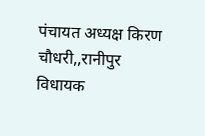पंचायत अध्यक्ष किरण चौधरी,,रानीपुर विधायक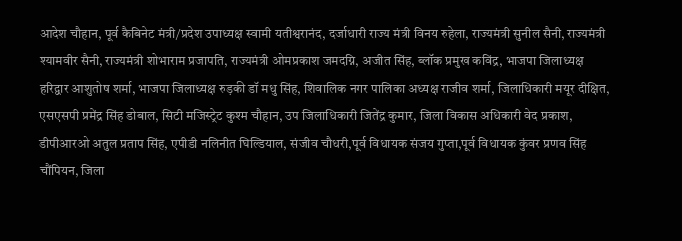आदेश चौहान, पूर्व कैबिनेट मंत्री/प्रदेश उपाध्यक्ष स्वामी यतीश्वरानंद, दर्जाधारी राज्य मंत्री विनय रुहेला, राज्यमंत्री सुनील सैनी, राज्यमंत्री श्यामवीर सैनी, राज्यमंत्री शोभाराम प्रजापति, राज्यमंत्री ओमप्रकाश जमदग्नि, अजीत सिंह, ब्लॉक प्रमुख कविंद्र, भाजपा जिलाध्यक्ष हरिद्वार आशुतोष शर्मा, भाजपा जिलाध्यक्ष रुड़की डॉ मधु सिंह, शिवालिक नगर पालिका अध्यक्ष राजीव शर्मा, जिलाधिकारी मयूर दीक्षित, एसएसपी प्रमेंद्र सिंह डोबाल, सिटी मजिस्ट्रेट कुश्म चौहान, उप जिलाधिकारी जितेंद्र कुमार, जिला विकास अधिकारी वेद प्रकाश, डीपीआरओ अतुल प्रताप सिंह, एपीडी नलिनीत घिल्डियाल, संजीव चौधरी,पूर्व विधायक संजय गुप्ता,पूर्व विधायक कुंवर प्रणव सिंह चौंपियन, जिला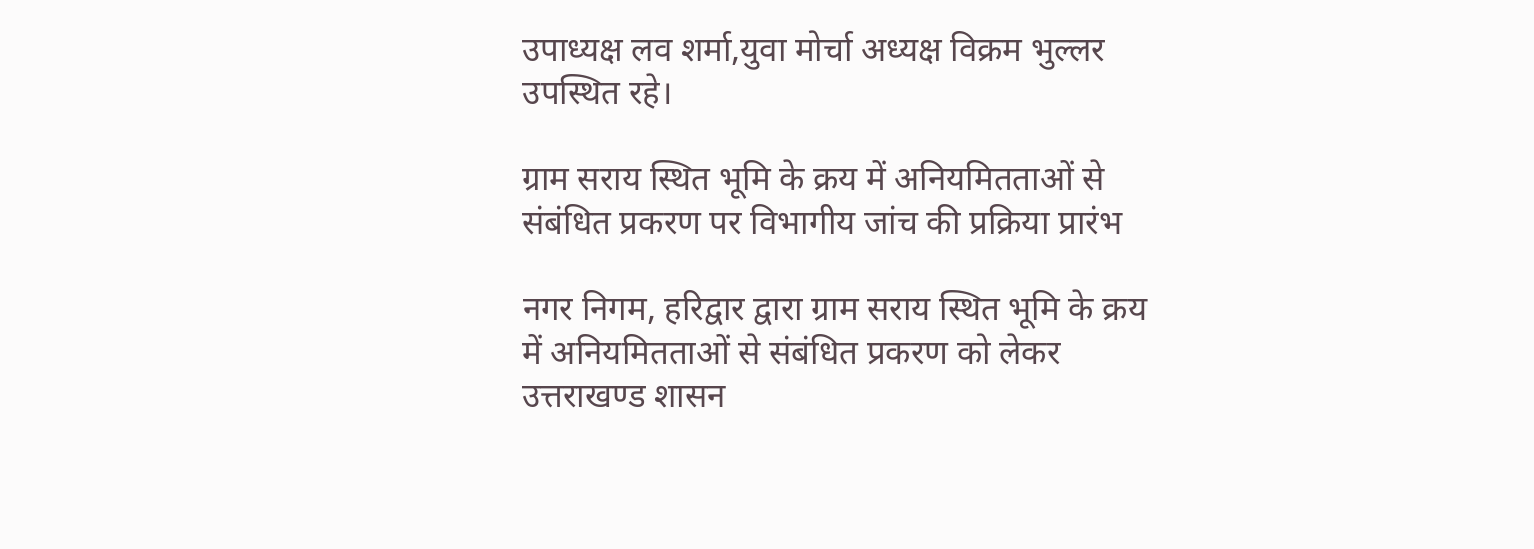उपाध्यक्ष लव शर्मा,युवा मोर्चा अध्यक्ष विक्रम भुल्लर उपस्थित रहे।

ग्राम सराय स्थित भूमि के क्रय में अनियमितताओं से संबंधित प्रकरण पर विभागीय जांच की प्रक्रिया प्रारंभ

नगर निगम, हरिद्वार द्वारा ग्राम सराय स्थित भूमि के क्रय में अनियमितताओं से संबंधित प्रकरण को लेकर उत्तराखण्ड शासन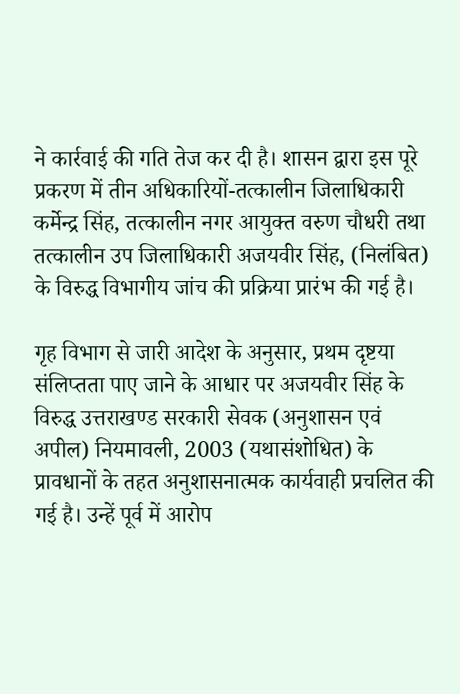ने कार्रवाई की गति तेज कर दी है। शासन द्वारा इस पूरे प्रकरण में तीन अधिकारियों-तत्कालीन जिलाधिकारी कर्मेन्द्र सिंह, तत्कालीन नगर आयुक्त वरुण चौधरी तथा तत्कालीन उप जिलाधिकारी अजयवीर सिंह, (निलंबित) के विरुद्ध विभागीय जांच की प्रक्रिया प्रारंभ की गई है।

गृह विभाग से जारी आदेश के अनुसार, प्रथम दृष्टया संलिप्तता पाए जाने के आधार पर अजयवीर सिंह के विरुद्ध उत्तराखण्ड सरकारी सेवक (अनुशासन एवं अपील) नियमावली, 2003 (यथासंशोधित) के प्रावधानों के तहत अनुशासनात्मक कार्यवाही प्रचलित की गई है। उन्हें पूर्व में आरोप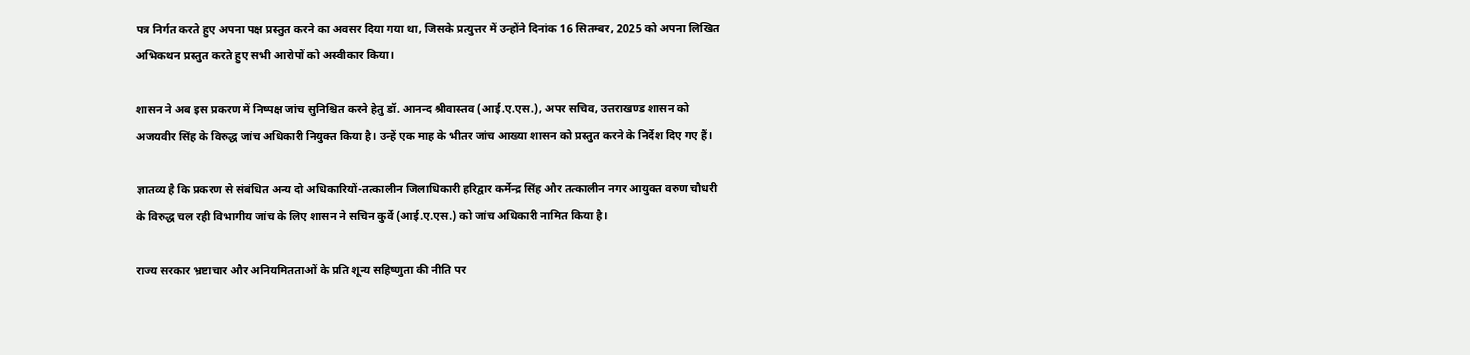पत्र निर्गत करते हुए अपना पक्ष प्रस्तुत करने का अवसर दिया गया था, जिसके प्रत्युत्तर में उन्होंने दिनांक 16 सितम्बर, 2025 को अपना लिखित अभिकथन प्रस्तुत करते हुए सभी आरोपों को अस्वीकार किया।

शासन ने अब इस प्रकरण में निष्पक्ष जांच सुनिश्चित करने हेतु डॉ. आनन्द श्रीवास्तव (आई.ए.एस.), अपर सचिव, उत्तराखण्ड शासन को अजयवीर सिंह के विरुद्ध जांच अधिकारी नियुक्त किया है। उन्हें एक माह के भीतर जांच आख्या शासन को प्रस्तुत करने के निर्देश दिए गए हैं।

ज्ञातव्य है कि प्रकरण से संबंधित अन्य दो अधिकारियों-तत्कालीन जिलाधिकारी हरिद्वार कर्मेन्द्र सिंह और तत्कालीन नगर आयुक्त वरुण चौधरी के विरुद्ध चल रही विभागीय जांच के लिए शासन ने सचिन कुर्वे (आई.ए.एस.) को जांच अधिकारी नामित किया है।

राज्य सरकार भ्रष्टाचार और अनियमितताओं के प्रति शून्य सहिष्णुता की नीति पर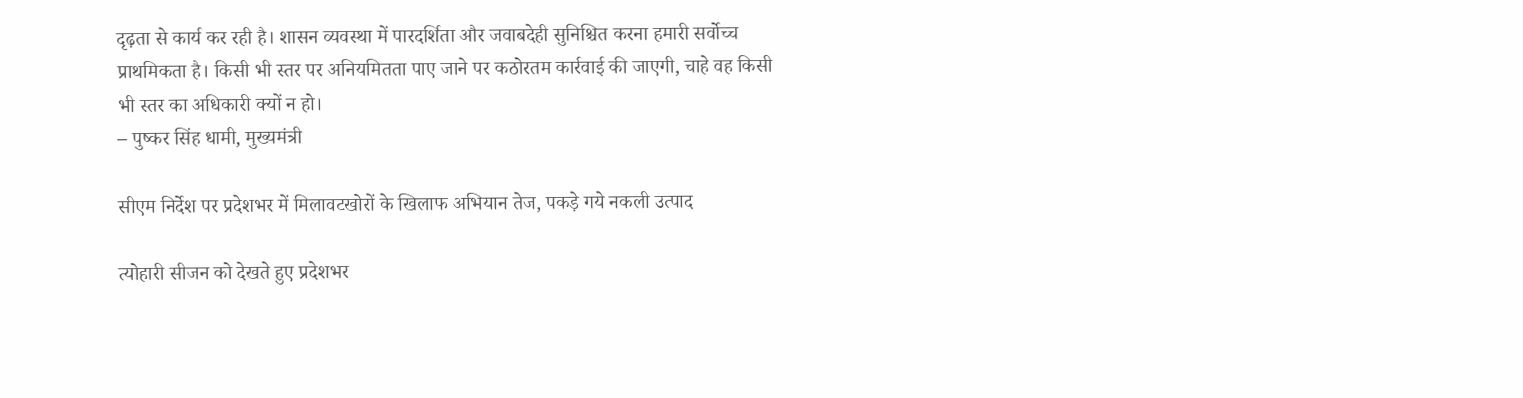दृढ़ता से कार्य कर रही है। शासन व्यवस्था में पारदर्शिता और जवाबदेही सुनिश्चित करना हमारी सर्वोच्च प्राथमिकता है। किसी भी स्तर पर अनियमितता पाए जाने पर कठोरतम कार्रवाई की जाएगी, चाहे वह किसी भी स्तर का अधिकारी क्यों न हो।
– पुष्कर सिंह धामी, मुख्यमंत्री

सीएम निर्देश पर प्रदेशभर में मिलावटखोरों के खिलाफ अभियान तेज, पकड़े गये नकली उत्पाद

त्योहारी सीजन को देखते हुए प्रदेशभर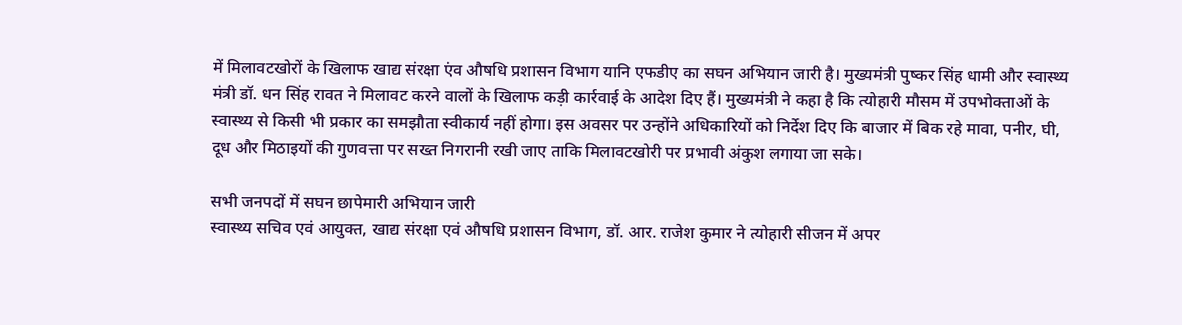में मिलावटखोरों के खिलाफ खाद्य संरक्षा एंव औषधि प्रशासन विभाग यानि एफडीए का सघन अभियान जारी है। मुख्यमंत्री पुष्कर सिंह धामी और स्वास्थ्य मंत्री डॉ. धन सिंह रावत ने मिलावट करने वालों के खिलाफ कड़ी कार्रवाई के आदेश दिए हैं। मुख्यमंत्री ने कहा है कि त्योहारी मौसम में उपभोक्ताओं के स्वास्थ्य से किसी भी प्रकार का समझौता स्वीकार्य नहीं होगा। इस अवसर पर उन्होंने अधिकारियों को निर्देश दिए कि बाजार में बिक रहे मावा, पनीर, घी, दूध और मिठाइयों की गुणवत्ता पर सख्त निगरानी रखी जाए ताकि मिलावटखोरी पर प्रभावी अंकुश लगाया जा सके।

सभी जनपदों में सघन छापेमारी अभियान जारी
स्वास्थ्य सचिव एवं आयुक्त, खाद्य संरक्षा एवं औषधि प्रशासन विभाग, डॉ. आर. राजेश कुमार ने त्योहारी सीजन में अपर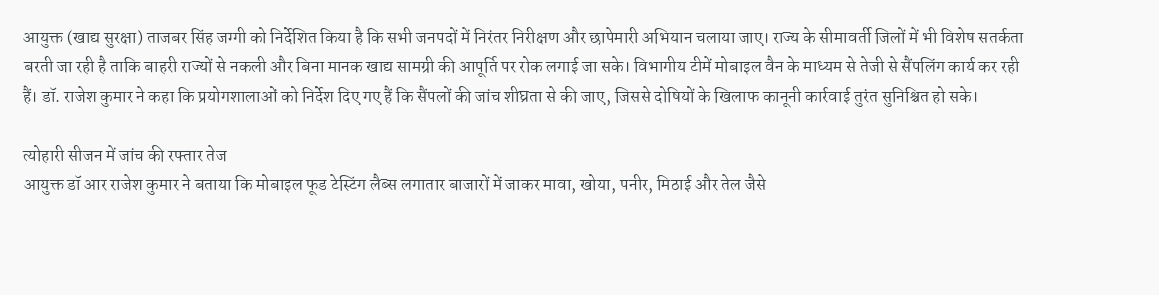आयुक्त (खाद्य सुरक्षा) ताजबर सिंह जग्गी को निर्देशित किया है कि सभी जनपदों में निरंतर निरीक्षण और छापेमारी अभियान चलाया जाए। राज्य के सीमावर्ती जिलों में भी विशेष सतर्कता बरती जा रही है ताकि बाहरी राज्यों से नकली और बिना मानक खाद्य सामग्री की आपूर्ति पर रोक लगाई जा सके। विभागीय टीमें मोबाइल वैन के माध्यम से तेजी से सैंपलिंग कार्य कर रही हैं। डॉ. राजेश कुमार ने कहा कि प्रयोगशालाओं को निर्देश दिए गए हैं कि सैंपलों की जांच शीघ्रता से की जाए, जिससे दोषियों के खिलाफ कानूनी कार्रवाई तुरंत सुनिश्चित हो सके।

त्योहारी सीजन में जांच की रफ्तार तेज
आयुक्त डॉ आर राजेश कुमार ने बताया कि मोबाइल फूड टेस्टिंग लैब्स लगातार बाजारों में जाकर मावा, खोया, पनीर, मिठाई और तेल जैसे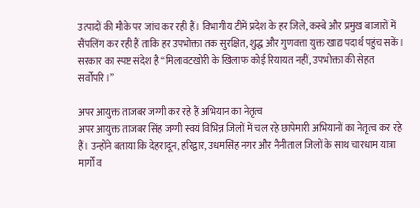उत्पादों की मौके पर जांच कर रही हैं। विभागीय टीमें प्रदेश के हर जिले, कस्बे और प्रमुख बाजारों में सैंपलिंग कर रही हैं ताकि हर उपभोक्ता तक सुरक्षित, शुद्ध और गुणवत्ता युक्त खाद्य पदार्थ पहुंच सकें। सरकार का स्पष्ट संदेश है “मिलावटखोरी के खिलाफ कोई रियायत नहीं, उपभोक्ता की सेहत सर्वोपरि।”

अपर आयुक्त ताजबर जग्गी कर रहे हैं अभियान का नेतृत्व
अपर आयुक्त ताजबर सिंह जग्गी स्वयं विभिन्न जिलों में चल रहे छापेमारी अभियानों का नेतृत्व कर रहे हैं। उन्होंने बताया कि देहरादून, हरिद्वार, उधमसिंह नगर और नैनीताल जिलों के साथ चारधाम यात्रा मार्गों व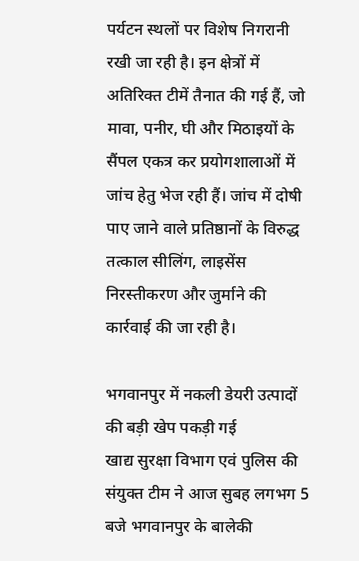पर्यटन स्थलों पर विशेष निगरानी रखी जा रही है। इन क्षेत्रों में अतिरिक्त टीमें तैनात की गई हैं, जो मावा, पनीर, घी और मिठाइयों के सैंपल एकत्र कर प्रयोगशालाओं में जांच हेतु भेज रही हैं। जांच में दोषी पाए जाने वाले प्रतिष्ठानों के विरुद्ध तत्काल सीलिंग, लाइसेंस निरस्तीकरण और जुर्माने की कार्रवाई की जा रही है।

भगवानपुर में नकली डेयरी उत्पादों की बड़ी खेप पकड़ी गई
खाद्य सुरक्षा विभाग एवं पुलिस की संयुक्त टीम ने आज सुबह लगभग 5 बजे भगवानपुर के बालेकी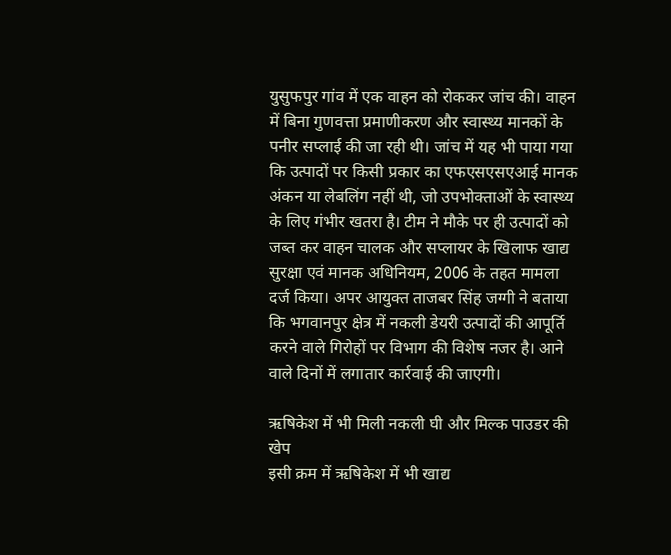युसुफपुर गांव में एक वाहन को रोककर जांच की। वाहन में बिना गुणवत्ता प्रमाणीकरण और स्वास्थ्य मानकों के पनीर सप्लाई की जा रही थी। जांच में यह भी पाया गया कि उत्पादों पर किसी प्रकार का एफएसएसएआई मानक अंकन या लेबलिंग नहीं थी, जो उपभोक्ताओं के स्वास्थ्य के लिए गंभीर खतरा है। टीम ने मौके पर ही उत्पादों को जब्त कर वाहन चालक और सप्लायर के खिलाफ खाद्य सुरक्षा एवं मानक अधिनियम, 2006 के तहत मामला दर्ज किया। अपर आयुक्त ताजबर सिंह जग्गी ने बताया कि भगवानपुर क्षेत्र में नकली डेयरी उत्पादों की आपूर्ति करने वाले गिरोहों पर विभाग की विशेष नजर है। आने वाले दिनों में लगातार कार्रवाई की जाएगी।

ऋषिकेश में भी मिली नकली घी और मिल्क पाउडर की खेप
इसी क्रम में ऋषिकेश में भी खाद्य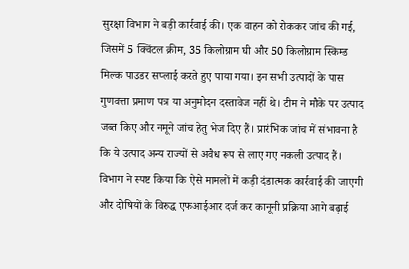सुरक्षा विभाग ने बड़ी कार्रवाई की। एक वाहन को रोककर जांच की गई, जिसमें 5 क्विंटल क्रीम, 35 किलोग्राम घी और 50 किलोग्राम स्किम्ड मिल्क पाउडर सप्लाई करते हुए पाया गया। इन सभी उत्पादों के पास गुणवत्ता प्रमाण पत्र या अनुमोदन दस्तावेज नहीं थे। टीम ने मौके पर उत्पाद जब्त किए और नमूने जांच हेतु भेज दिए हैं। प्रारंभिक जांच में संभावना है कि ये उत्पाद अन्य राज्यों से अवैध रूप से लाए गए नकली उत्पाद हैं। विभाग ने स्पष्ट किया कि ऐसे मामलों में कड़ी दंडात्मक कार्रवाई की जाएगी और दोषियों के विरुद्ध एफआईआर दर्ज कर कानूनी प्रक्रिया आगे बढ़ाई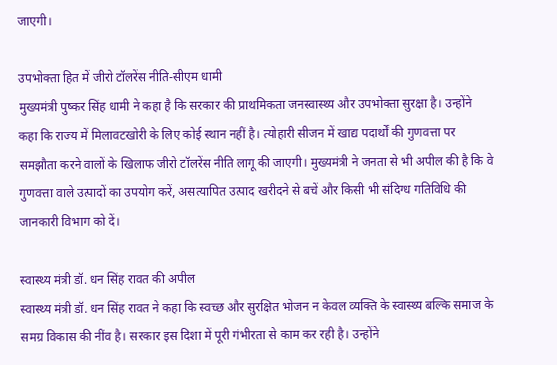जाएगी।

उपभोक्ता हित में जीरो टॉलरेंस नीति-सीएम धामी
मुख्यमंत्री पुष्कर सिंह धामी ने कहा है कि सरकार की प्राथमिकता जनस्वास्थ्य और उपभोक्ता सुरक्षा है। उन्होंने कहा कि राज्य में मिलावटखोरी के लिए कोई स्थान नहीं है। त्योहारी सीजन में खाद्य पदार्थों की गुणवत्ता पर समझौता करने वालों के खिलाफ जीरो टॉलरेंस नीति लागू की जाएगी। मुख्यमंत्री ने जनता से भी अपील की है कि वे गुणवत्ता वाले उत्पादों का उपयोग करें, असत्यापित उत्पाद खरीदने से बचें और किसी भी संदिग्ध गतिविधि की जानकारी विभाग को दें।

स्वास्थ्य मंत्री डॉ. धन सिंह रावत की अपील
स्वास्थ्य मंत्री डॉ. धन सिंह रावत ने कहा कि स्वच्छ और सुरक्षित भोजन न केवल व्यक्ति के स्वास्थ्य बल्कि समाज के समग्र विकास की नींव है। सरकार इस दिशा में पूरी गंभीरता से काम कर रही है। उन्होंने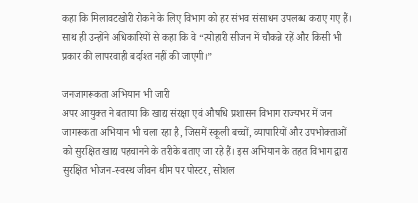कहा कि मिलावटखोरी रोकने के लिए विभाग को हर संभव संसाधन उपलब्ध कराए गए हैं। साथ ही उन्होंने अधिकारियों से कहा कि वे “त्योहारी सीजन में चौकन्ने रहें और किसी भी प्रकार की लापरवाही बर्दाश्त नहीं की जाएगी।”

जनजागरूकता अभियान भी जारी
अपर आयुक्त ने बताया कि खाद्य संरक्षा एवं औषधि प्रशासन विभाग राज्यभर में जन जागरूकता अभियान भी चला रहा है, जिसमें स्कूली बच्चों, व्यापारियों और उपभोक्ताओं को सुरक्षित खाद्य पहचानने के तरीके बताए जा रहे हैं। इस अभियान के तहत विभाग द्वारा सुरक्षित भोजन-स्वस्थ जीवन थीम पर पोस्टर, सोशल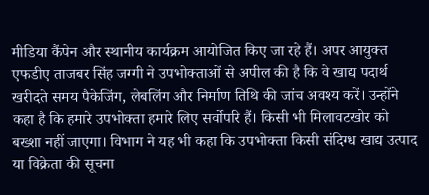मीडिया कैंपेन और स्थानीय कार्यक्रम आयोजित किए जा रहे हैं। अपर आयुक्त एफडीए ताजबर सिंह जग्गी ने उपभोक्ताओं से अपील की है कि वे खाद्य पदार्थ खरीदते समय पैकेजिंग, लेबलिंग और निर्माण तिथि की जांच अवश्य करें। उन्होंने कहा है कि हमारे उपभोक्ता हमारे लिए सर्वोपरि हैं। किसी भी मिलावटखोर को बख्शा नहीं जाएगा। विभाग ने यह भी कहा कि उपभोक्ता किसी संदिग्ध खाद्य उत्पाद या विक्रेता की सूचना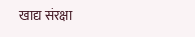खाद्य संरक्षा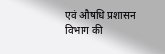एवं औषधि प्रशासन विभाग की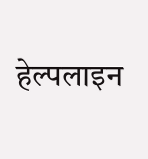हेल्पलाइन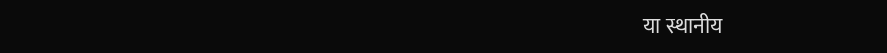या स्थानीय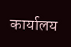कार्यालय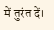में तुरंत दें।